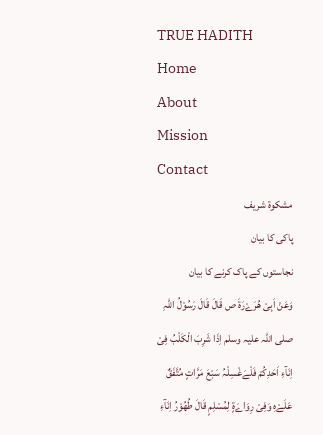TRUE HADITH
Home
About
Mission
Contact
مشکوۃ شریف
پاکی کا بیان
نجاستوں کے پاک کرنے کا بیان
وَعَنْ اَبِیْ ھُرَےْرَۃَ ص قَالَ قَالَ رَسُوْلُ اللّٰہِ صلی اللہ علیہ وسلم اِذَا شَرِبَ الْکَلْبُ فِیْ اِنَآءِ اَحَدِکُمْ فَلْےَغْسِلْہُ سَبْعَ مَرَّاتٍ مُتَّفَقٌ عَلَےْہِ وَفِیْ رِوَاےَۃٍ لِمُسْلِمٍ قَالَ طُھُوْرُ اِنَآءِ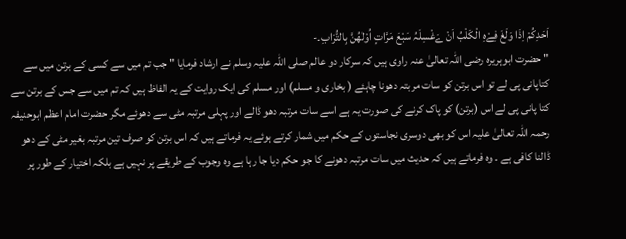اَحَدِکُمْ اِذَا وَلَغَ فِےْہِ الْکَلْبُ اَنْ ےَغْسِلَہُ سَبْعَ مَرَّاتٍ اُوْلٰھُنَّ بِالتُّرَابِ۔-
" حضرت ابوہریرہ رضی اللہ تعالیٰ عنہ راوی ہیں کہ سرکار دو عالم صلی اللہ علیہ وسلم نے ارشاد فرمایا " جب تم میں سے کسی کے برتن میں سے کتاپانی پی لے تو اس برتن کو سات مربتہ دھونا چاہئے ( بخاری و مسلم) اور مسلم کی ایک روایت کے یہ الفاظ ہیں کہ تم میں سے جس کے برتن سے کتا پانی پی لے اس (برتن) کو پاک کرنے کی صورت یہ ہے اسے سات مرتبہ دھو ڈالے اور پہلی مرتبہ مٹی سے دھوئے مگر حضرت امام اعظم ابوحنیفہ رحمہ اللہ تعالیٰ علیہ اس کو بھی دوسری نجاستوں کے حکم میں شمار کرتے ہوئے یہ فرماتے ہیں کہ اس برتن کو صرف تین مرتبہ بغیر مٹی کے دھو ڈالنا کافی ہے ۔ وہ فرماتے ہیں کہ حدیث میں سات مرتبہ دھونے کا جو حکم دیا جا رہا ہے وہ وجوب کے طریقے پر نہیں ہے بلکہ اختیار کے طور پر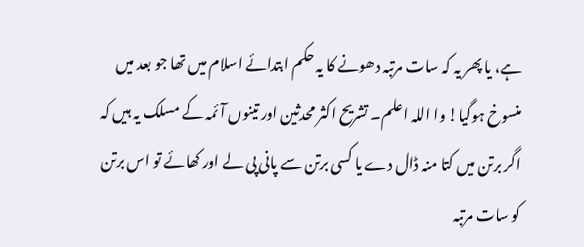ہے، یا پھر یہ کہ سات مرتبہ دھونے کا یہ حکم ابتدائے اسلام میں تھا جو بعد میں منسوخ ہوگیا! وا اللہ اعلم۔ تشریح اکثر محدثین اور تینوں آئمہ کے مسلک یہ ہیں کہ اگر برتن میں کتا منہ ڈال دے یا کسی برتن سے پانی پی لے اور کھائے تو اس برتن کو سات مرتبہ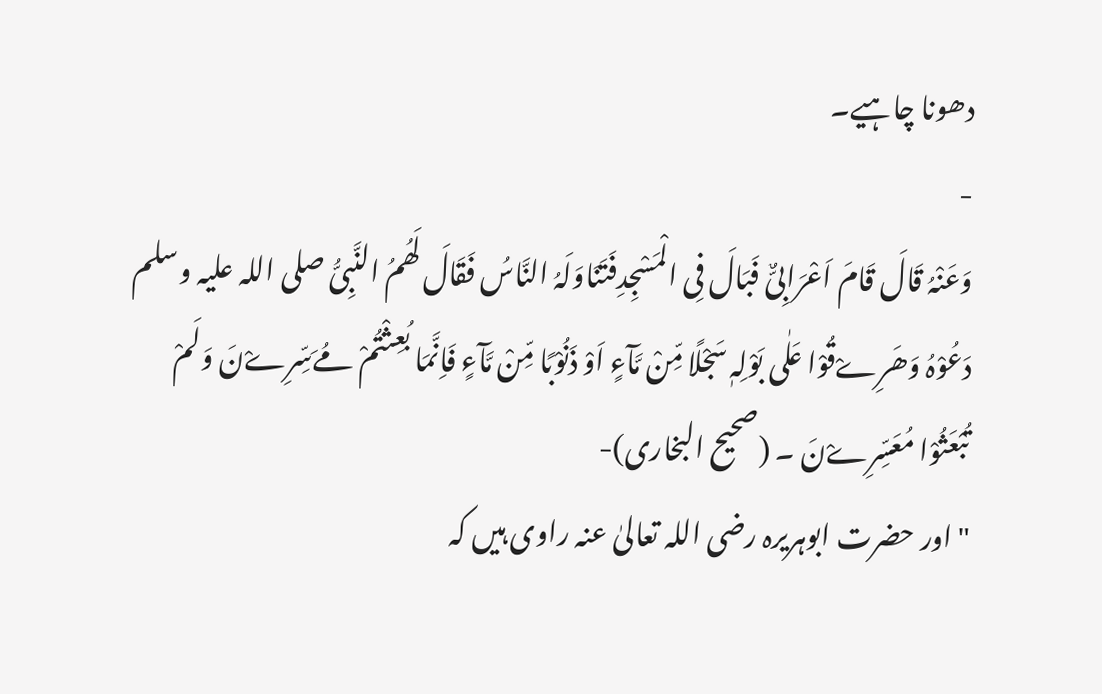دھونا چاہیے۔
-
وَعَنْہُ قَالَ قَامَ اَعْرَابِیٌّ فَبَالَ فِی الْمَسْجِدِفَتَنَاوَلَہُ النَّاسُ فَقَالَ لَھُمُ النَّبِیُّ صلی اللہ علیہ وسلم دَعُوْہُ وَھَرِےْقُوْا عَلٰی بَوْلِہٖ سَجْلًا مِّنْ مَّآءٍ اَوْ ذَنُوْبًا مِّنْ مَّآءٍ فَاِنَّمَا بُعِثْتُمْ مُےَسِّرِےْنَ وَلَمْ تُبْعَثُوْا مُعَسِّرِےْنَ ۔ (صحیح البخاری)-
" اور حضرت ابوہریرہ رضی اللہ تعالیٰ عنہ راوی ہیں کہ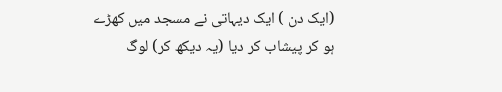(ایک دن ) ایک دیہاتی نے مسجد میں کھڑے ہو کر پیشاب کر دیا (یہ دیکھ کر) لوگ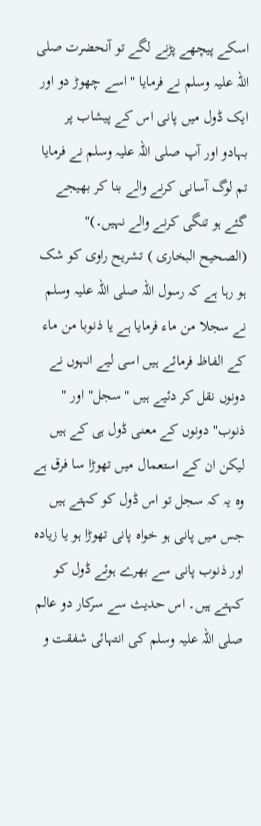اسکے پیچھے پڑنے لگے تو آنحضرت صلی اللہ علیہ وسلم نے فرمایا " اسے چھوڑ دو اور ایک ڈول میں پانی اس کے پیشاب پر بہادو اور آپ صلی اللہ علیہ وسلم نے فرمایا تم لوگ آسانی کرنے والے بنا کر بھیجے گئے ہو تنگی کرنے والے نہیں۔)" (الصحیح البخاری ) تشریح راوی کو شک ہو رہا ہے کہ رسول اللہ صلی اللہ علیہ وسلم نے سجلا من ماء فرمایا ہے یا ذنوبا من ماء کے الفاظ فرمائے ہیں اسی لیے انہوں نے دونوں نقل کر دئیے ہیں " سجل" اور " ذنوب" دونوں کے معنی ڈول ہی کے ہیں لیکن ان کے استعمال میں تھوڑا سا فرق ہے وہ یہ کہ سجل تو اس ڈول کو کہتے ہیں جس میں پانی ہو خواہ پانی تھوڑا ہو یا زیادہ اور ذنوب پانی سے بھرے ہوئے ڈول کو کہتے ہیں۔ اس حدیث سے سرکار دو عالم صلی اللہ علیہ وسلم کی انتہائی شفقت و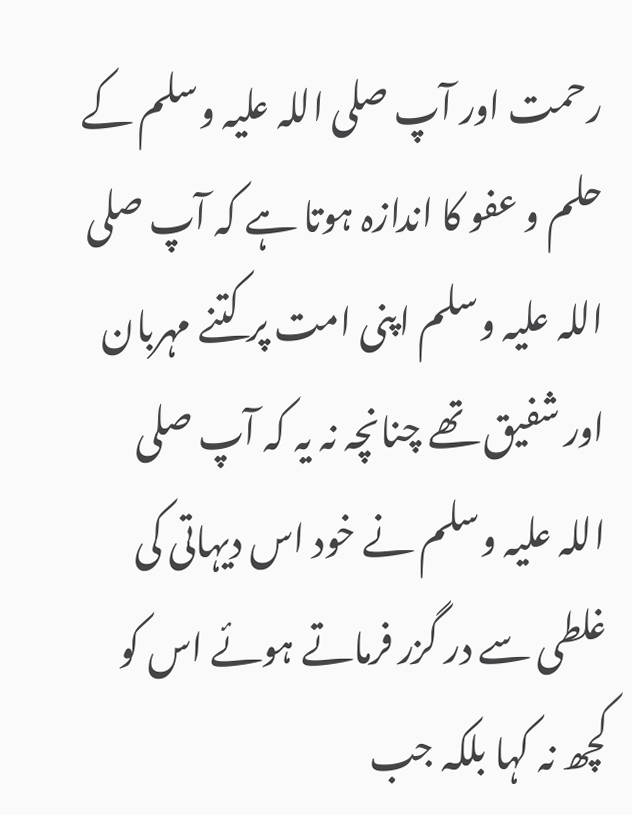رحمت اور آپ صلی اللہ علیہ وسلم کے حلم و عفو کا اندازہ ہوتا ہے کہ آپ صلی اللہ علیہ وسلم اپنی امت پر کتنے مہربان اور شفیق تھے چنانچہ نہ یہ کہ آپ صلی اللہ علیہ وسلم نے خود اس دیہاتی کی غلطی سے در گزر فرماتے ہوئے اس کو کچھ نہ کہا بلکہ جب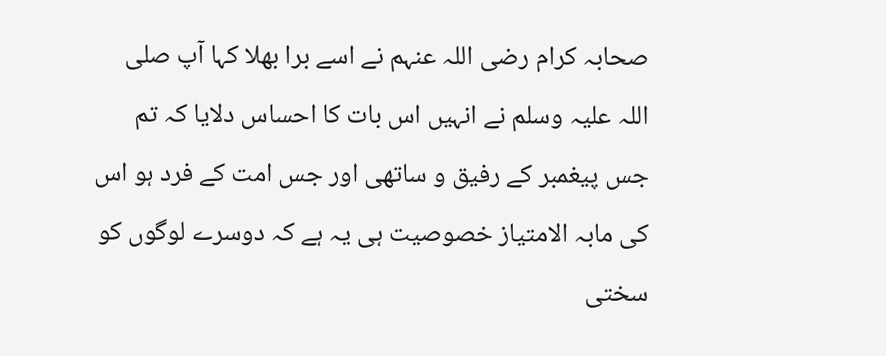صحابہ کرام رضی اللہ عنہم نے اسے برا بھلا کہا آپ صلی اللہ علیہ وسلم نے انہیں اس بات کا احساس دلایا کہ تم جس پیغمبر کے رفیق و ساتھی اور جس امت کے فرد ہو اس کی مابہ الامتیاز خصوصیت ہی یہ ہے کہ دوسرے لوگوں کو سختی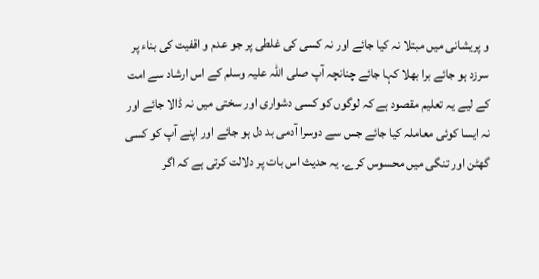و پریشانی میں مبتلا نہ کیا جائے اور نہ کسی کی غلطی پر جو عدم و اقفیت کی بناء پر سرزد ہو جائے برا بھلا کہا جائے چنانچہ آپ صلی اللہ علیہ وسلم کے اس ارشاد سے امت کے لیے یہ تعلیم مقصود ہے کہ لوگوں کو کسی دشواری اور سختی میں نہ ڈالا جائے اور نہ ایسا کوئی معاملہ کیا جائے جس سے دوسرا آدمی بد دل ہو جائے اور اپنے آپ کو کسی گھٹن اور تنگی میں محسوس کرے۔ یہ حدیث اس بات پر دلالت کرتی ہے کہ اگر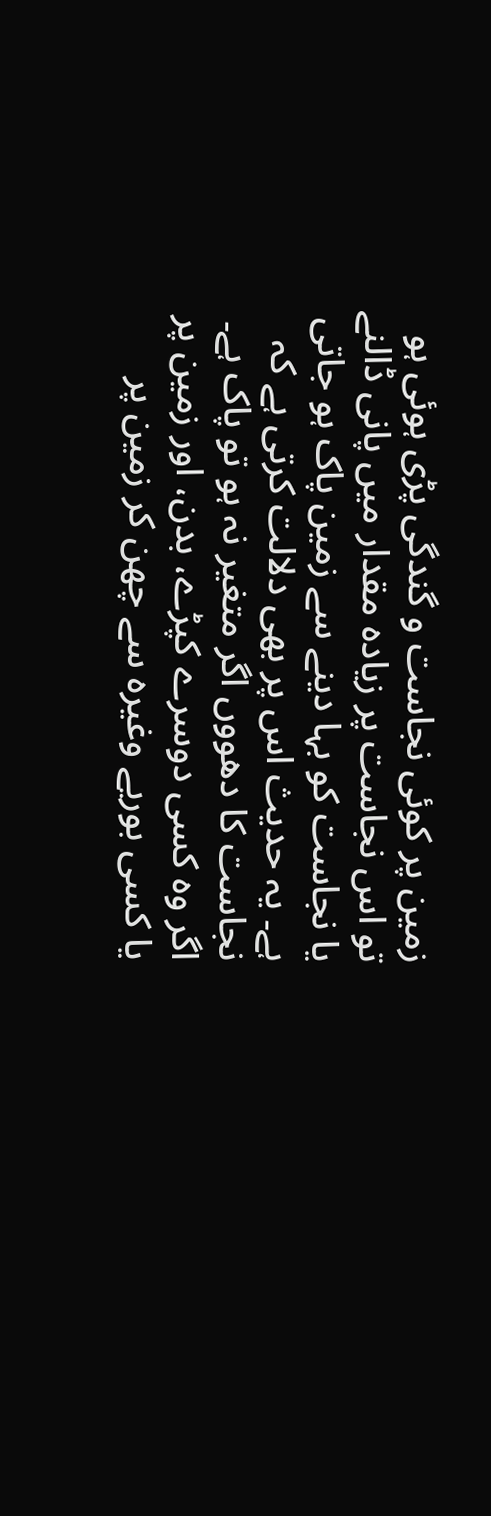زمین پر کوئی نجاست و گندگی پڑی ہوئی ہو تو اس نجاست پر زیادہ مقدار میں پانی ڈالنے یا نجاست کو بہا دینے سے زمین پاک ہو جاتی ہے۔ یہ حدیث اس پر بھی دلالت کرتی ہے کہ نجاست کا دھووں اگر متغیر نہ ہو تو پاک ہے۔ اگر وہ کسی دوسرے کپڑے، بدن، اور زمین پر یا کسی بوریے وغیرہ سے چھن کر زمین پر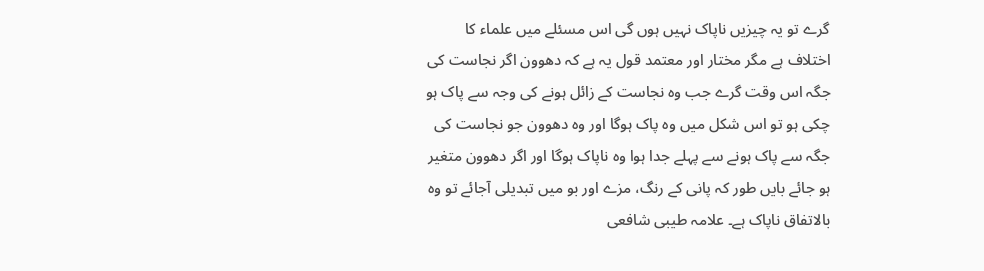گرے تو یہ چیزیں ناپاک نہیں ہوں گی اس مسئلے میں علماء کا اختلاف ہے مگر مختار اور معتمد قول یہ ہے کہ دھوون اگر نجاست کی جگہ اس وقت گرے جب وہ نجاست کے زائل ہونے کی وجہ سے پاک ہو چکی ہو تو اس شکل میں وہ پاک ہوگا اور وہ دھوون جو نجاست کی جگہ سے پاک ہونے سے پہلے جدا ہوا وہ ناپاک ہوگا اور اگر دھوون متغیر ہو جائے بایں طور کہ پانی کے رنگ، مزے اور بو میں تبدیلی آجائے تو وہ بالاتفاق ناپاک ہے۔ علامہ طیبی شافعی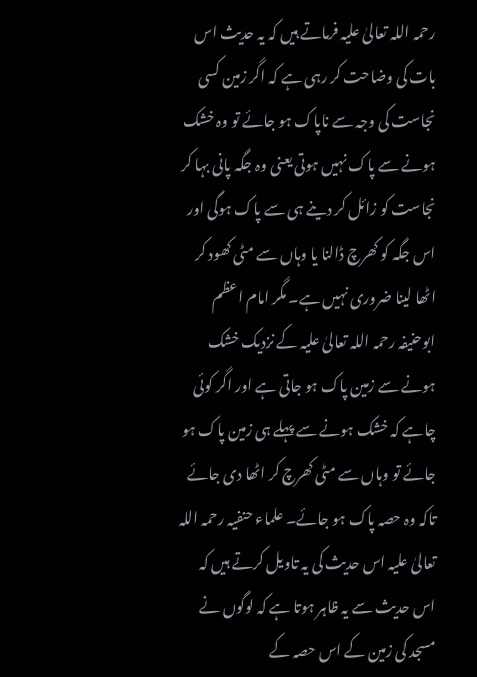رحمہ اللہ تعالیٰ علیہ فرماتے ہیں کہ یہ حدیث اس بات کی وضاحت کر رہی ہے کہ اگر زمین کسی نجاست کی وجہ سے ناپاک ہو جائے تو وہ خشک ہونے سے پاک نہیں ہوتی یعنی وہ جگہ پانی بہا کر نجاست کو زائل کر دینے ہی سے پاک ہوگی اور اس جگہ کو کھرچ ڈالنا یا وہاں سے مٹی کھود کر اٹھا لینا ضروری نہیں ہے۔ مگر امام اعظم ابوحنیفہ رحمہ اللہ تعالیٰ علیہ کے نزدیک خشک ہونے سے زمین پاک ہو جاتی ہے اور اگر کوئی چاہے کہ خشک ہونے سے پہلے ہی زمین پاک ہو جائے تو وہاں سے مٹی کھرچ کر اٹھا دی جائے تاکہ وہ حصہ پاک ہو جائے۔ علماء حنفیہ رحمہ اللہ تعالیٰ علیہ اس حدیث کی یہ تاویل کرتے ہیں کہ اس حدیث سے یہ ظاہر ہوتا ہے کہ لوگوں نے مسجد کی زمین کے اس حصہ کے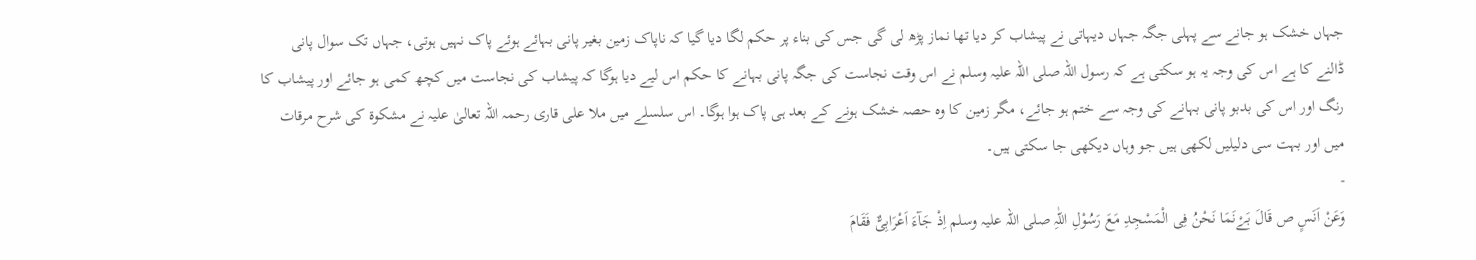جہاں خشک ہو جانے سے پہلی جگہ جہاں دیہاتی نے پیشاب کر دیا تھا نماز پڑھ لی گی جس کی بناء پر حکم لگا دیا گیا کہ ناپاک زمین بغیر پانی بہائے ہوئے پاک نہیں ہوتی، جہاں تک سوال پانی ڈالنے کا ہے اس کی وجہ یہ ہو سکتی ہے کہ رسول اللہ صلی اللہ علیہ وسلم نے اس وقت نجاست کی جگہ پانی بہانے کا حکم اس لیے دیا ہوگا کہ پیشاب کی نجاست میں کچھ کمی ہو جائے اور پیشاب کا رنگ اور اس کی بدبو پانی بہانے کی وجہ سے ختم ہو جائے، مگر زمین کا وہ حصہ خشک ہونے کے بعد ہی پاک ہوا ہوگا۔ اس سلسلے میں ملا علی قاری رحمہ اللہ تعالیٰ علیہ نے مشکوۃ کی شرح مرقات میں اور بہت سی دلیلیں لکھی ہیں جو وہاں دیکھی جا سکتی ہیں۔
-
وَعَنْ اَنَسٍ ص قَالَ بَےْنَمَا نَحْنُ فِی الْمَسْجِدِ مَعَ رَسُوْلِ اللّٰہِ صلی اللہ علیہ وسلم اِذْ جَآءَ اَعْرَابِیٌّ فَقَامَ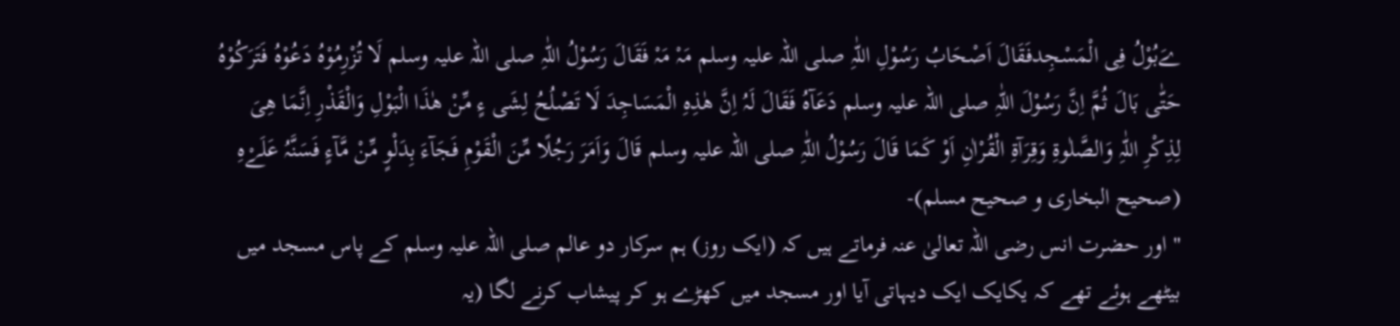ےَبُوْلُ فِی الْمَسْجِدفَقَالَ اَصْحَابُ رَسُوْلِ اللّٰہِ صلی اللہ علیہ وسلم مَہْ مَہْ فَقَالَ رَسُوْلُ اللّٰہِ صلی اللہ علیہ وسلم لَا تُزْرِمُوْہُ دَعُوْہُ فَتَرَکُوْہُ حَتّٰی بَالَ ثُمَّ اِنَّ رَسُوْلَ اللّٰہِ صلی اللہ علیہ وسلم دَعَآہُ فَقَالَ لَہُ اِنَّ ھٰذِہِ الْمَسَاجِدَ لَا تَصْلُحُ لِشَی ءٍ مِّنْ ھٰذَا الْبَوْلِ وَالْقَذْرِ اِنَّمَا ھِیَ لِذِکْرِ اللّٰہِ وَالصَّلٰوۃِ وَقِرَآۃِ الْقُرْاٰنِ اَوْ کَمَا قَالَ رَسُوْلُ اللّٰہِ صلی اللہ علیہ وسلم قَالَ وَاَمَرَ رَجُلًا مِّنَ الْقَوْمِ فَجَآءَ بِدَلْوٍ مِّنْ مَّآءٍ فَسَنَّہُ عَلَےْہِ (صحیح البخاری و صحیح مسلم)-
" اور حضرت انس رضی اللہ تعالیٰ عنہ فرماتے ہیں کہ (ایک روز) ہم سرکار دو عالم صلی اللہ علیہ وسلم کے پاس مسجد میں بیٹھے ہوئے تھے کہ یکایک ایک دیہاتی آیا اور مسجد میں کھڑے ہو کر پیشاب کرنے لگا (یہ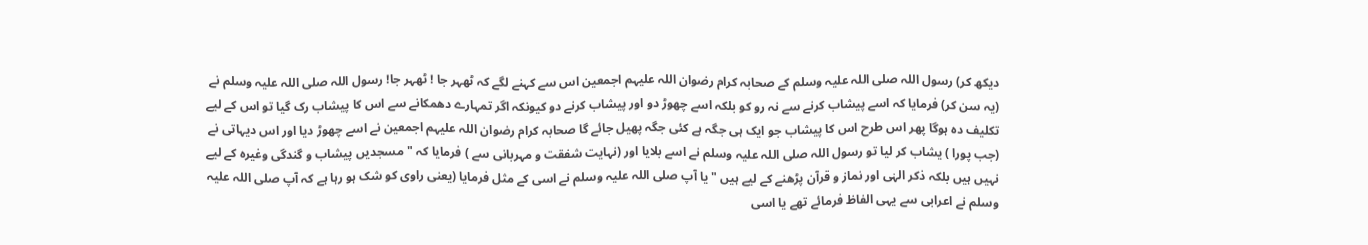دیکھ کر) رسول اللہ صلی اللہ علیہ وسلم کے صحابہ کرام رضوان اللہ علیہم اجمعین اس سے کہنے لگے کہ ٹھہر جا ! ٹھہر جا! رسول اللہ صلی اللہ علیہ وسلم نے (یہ سن کر) فرمایا کہ اسے پیشاب کرنے سے نہ رو کو بلکہ اسے چھوڑ دو اور پیشاب کرنے دو کیونکہ اگر تمہارے دھمکانے سے اس کا پیشاب رک گیا تو اس کے لیے تکلیف دہ ہوگا پھر اس طرح اس کا پیشاب جو ایک ہی جگہ ہے کئی جگہ پھیل جائے گا صحابہ کرام رضوان اللہ علیہم اجمعین نے اسے چھوڑ دیا اور اس دیہاتی نے (جب پورا ) یشاب کر لیا تو رسول اللہ صلی اللہ علیہ وسلم نے اسے بلایا اور (نہایت شفقت و مہربانی سے ) فرمایا کہ " مسجدیں پیشاب و گندگی وغیرہ کے لیے نہیں ہیں بلکہ ذکر الہٰی اور نماز و قرآن پڑھنے کے لیے ہیں " یا آپ صلی اللہ علیہ وسلم نے اسی کے مثل فرمایا (یعنی راوی کو شک ہو رہا ہے کہ آپ صلی اللہ علیہ وسلم نے اعرابی سے یہی الفاظ فرمائے تھے یا اسی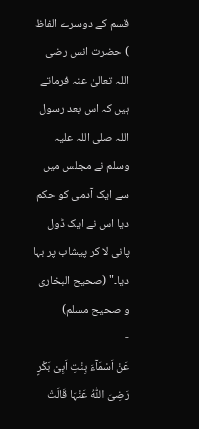قسم کے دوسرے الفاظ ) حضرت انس رضی اللہ تعالیٰ عنہ فرماتے ہیں کہ اس بعد رسول اللہ صلی اللہ علیہ وسلم نے مجلس میں سے ایک آدمی کو حکم دیا اس نے ایک ڈول پانی لا کر پیشاب پر بہا دیا۔" (صحیح البخاری و صحیح مسلم)
-
عَنْ اَسْمَآءَ بِنْتِ اَبِیْ بَکْرٍ رَضِیَ اللّٰہُ عَنْہَا قَالَتْ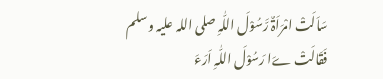سَاَلَتْ امْرَاَۃٌ رَّسُوْلَ اللّٰہِ صلی اللہ علیہ وسلم فَقَالَتْ ےَا رَسُوْلَ اللّٰہِ اَرَءَ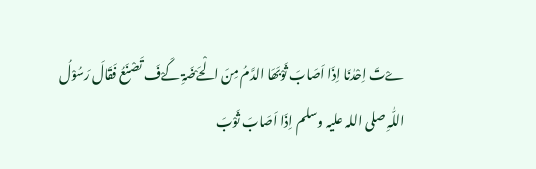ےْتَ اِحْدٰنَا اِذَا اَصَابَ ثَوْبَھَا الدَّمُ مِنَ الْحَےْضَۃِ کَےْفَ تَصْنَعُ فَقَالَ رَسُوْلُ اللّٰہِ صلی اللہ علیہ وسلم اِذَا اَصَابَ ثَوْبَ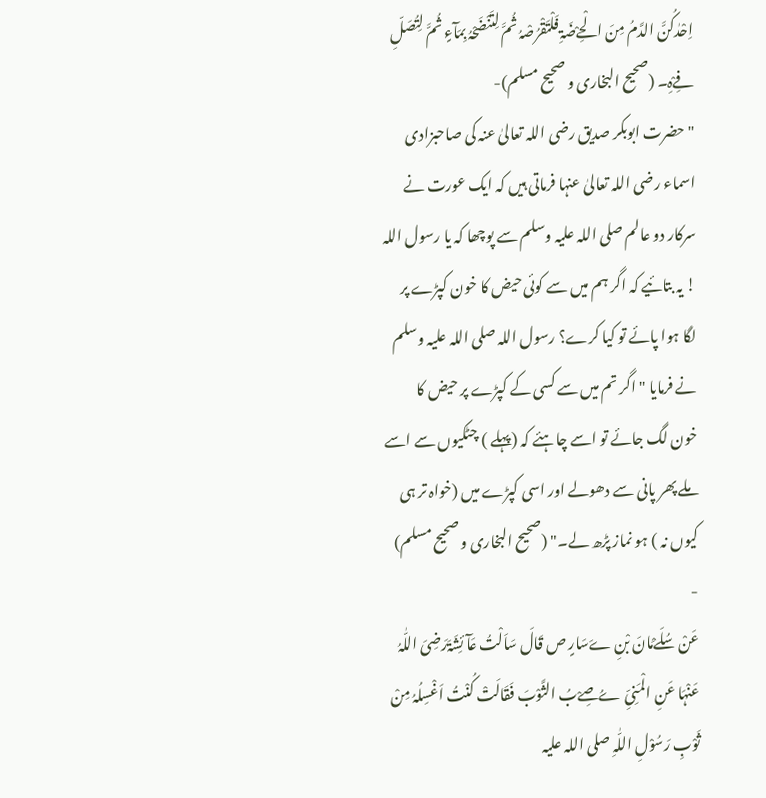اِحْدٰکُنَّ الدَّمُ مِنَ الْحِےْضَۃِ فَلْتَقْرُصْہُ ثُمَّ لِتَنْضَحْہُ بِمَآءٍ ثُمَّ لِتُصَلِّ فِےْہِ۔ (صحیح البخاری و صحیح مسلم)-
" حضرت ابوبکر صدیق رضی اللہ تعالیٰ عنہ کی صاحبزادی اسماء رضی اللہ تعالیٰ عنہا فرماتی ہیں کہ ایک عورت نے سرکار دو عالم صلی اللہ علیہ وسلم سے پوچھا کہ یا رسول اللہ ! یہ بتائیے کہ اگر ہم میں سے کوئی حیض کا خون کپڑے پر لگا ہوا پائے تو کیا کرے؟ رسول اللہ صلی اللہ علیہ وسلم نے فرمایا " اگر تم میں سے کسی کے کپڑے پر حیض کا خون لگ جائے تو اسے چاہئے کہ (پہلے ) چٹکیوں سے اسے ملے پھر پانی سے دھولے اور اسی کپڑے میں (خواہ تر ہی کیوں نہ ) ہو نماز پڑھ لے۔" (صحیح البخاری و صحیح مسلم)
-
عَنْ سُلَےْمَانَ بْنِ ےَسَارٍ ص قَالَ سَاَلْتُ عَآئِشَۃَرَضِیَ اللّٰہُ عَنْہَا عَنِ الْمَنِیِّ ےُصِےْبُ الثَّوْبَ فَقَالَتْ کُنْتُ اَغْسِلُہُ مِنْ ثَوْبِ رَسُوْلِ اللّٰہِ صلی اللہ علیہ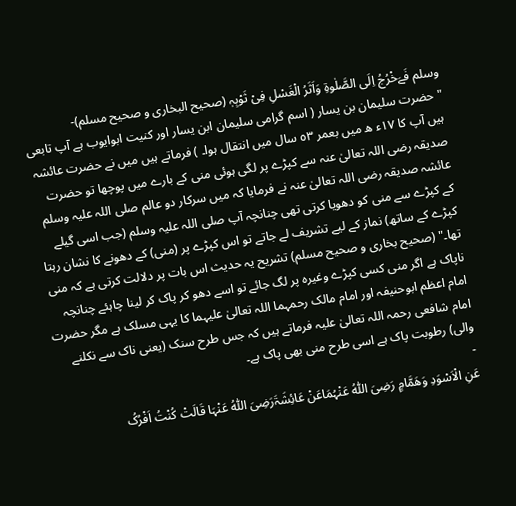وسلم فَےَخْرُجُ اِلَی الصَّلٰوۃِ وَاَثَرُ الْغَسْلِ فِیْ ثَوْبِہٖ (صحیح البخاری و صحیح مسلم)-
" حضرت سلیمان بن یسار ( اسم گرامی سلیمان ابن یسار اور کنیت ابوایوب ہے آپ تابعی ہیں آپ کا ١٧ء ھ میں بعمر ٥٣ سال میں انتقال ہوا۔ ) فرماتے ہیں میں نے حضرت عائشہ صدیقہ رضی اللہ تعالیٰ عنہ سے کپڑے پر لگی ہوئی منی کے بارے میں پوچھا تو حضرت عائشہ صدیقہ رضی اللہ تعالیٰ عنہ نے فرمایا کہ میں سرکار دو عالم صلی اللہ علیہ وسلم کے کپڑے سے منی کو دھویا کرتی تھی چنانچہ آپ صلی اللہ علیہ وسلم (جب اسی گیلے کپڑے کے ساتھ) نماز کے لیے تشریف لے جاتے تو اس کپڑے پر (منی) کے دھونے کا نشان رہتا تھا۔" (صحیح بخاری و صحیح مسلم) تشریح یہ حدیث اس بات پر دلالت کرتی ہے کہ منی ناپاک ہے اگر منی کسی کپڑے وغیرہ پر لگ جائے تو اسے دھو کر پاک کر لینا چاہئے چنانچہ امام اعظم ابوحنیفہ اور امام مالک رحمہما اللہ تعالیٰ علیہما کا یہی مسلک ہے مگر حضرت امام شافعی رحمہ اللہ تعالیٰ علیہ فرماتے ہیں کہ جس طرح سنک (یعنی ناک سے نکلنے والی) رطوبت پاک ہے اسی طرح منی بھی پاک ہے۔
-
عَنِ الْاَسْوَدِ وَھَمَّامٍ رَضِیَ اللّٰہُ عَنْہُمَاعَنْ عَائِشَۃَرَضِیَ اللّٰہُ عَنْہَا قَالَتْ کُنْتُ اَفْرُکُ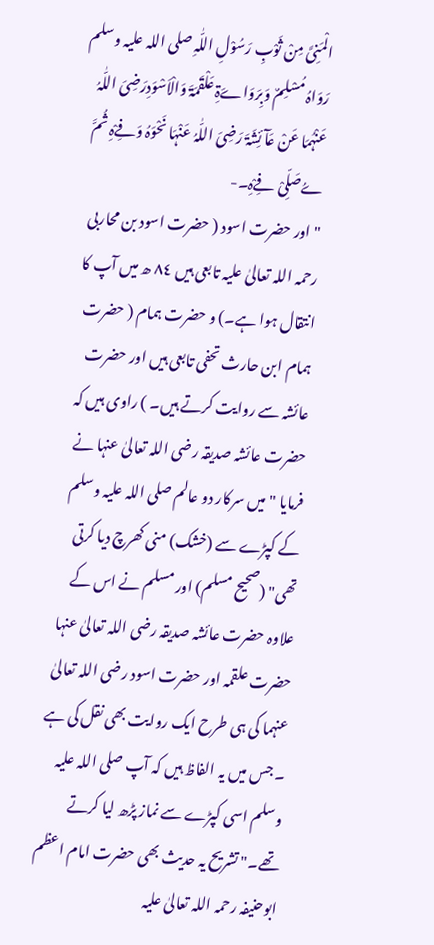الْمَنِیَّ مِنْ ثَوْبِ رَسُوْلِ اللّٰہِ صلی اللہ علیہ وسلم رَوَاہُ مُسْلِمٌ وَبِرَوَاےَۃِ عَلْقَمَۃَ وَالْاَسْوَدِرَضِیَ اللّٰہُ عَنْہُمَا عَنْ عَآئِشَۃَ رَضِیَ اللّٰہُ عَنْہَا نَحْوَہُ وَفِےْہِ ثُمَّ ےُصَلِّیْ فِےْہِ۔-
" اور حضرت اسود ( حضرت اسود بن محاربی رحمہ اللہ تعالیٰ علیہ تابعی ہیں ٨٤ ھ میں آپ کا انتقال ہوا ہے۔) و حضرت ہمام ( حضرت ہمام ابن حارث تحفی تابعی ہیں اور حضرت عائشہ سے روایت کرتے ہیں۔ ) راوی ہیں کہ حضرت عائشہ صدیقہ رضی اللہ تعالیٰ عنہا نے فرمایا " میں سرکار دو عالم صلی اللہ علیہ وسلم کے کپڑے سے (خشک) منی کھرچ دیا کرتی تھی" (صحیح مسلم) اور مسلم نے اس کے علاوہ حضرت عائشہ صدیقہ رضی اللہ تعالیٰ عنہا حضرت علقمہ اور حضرت اسود رضی اللہ تعالیٰ عنہما کی ہی طرح ایک روایت بھی نقل کی ہے ۔ جس میں یہ الفاظ ہیں کہ آپ صلی اللہ علیہ وسلم اسی کپڑے سے نماز پڑھ لیا کرتے تھے۔" تشریح یہ حدیث بھی حضرت امام اعظم ابوحنیفہ رحمہ اللہ تعالیٰ علیہ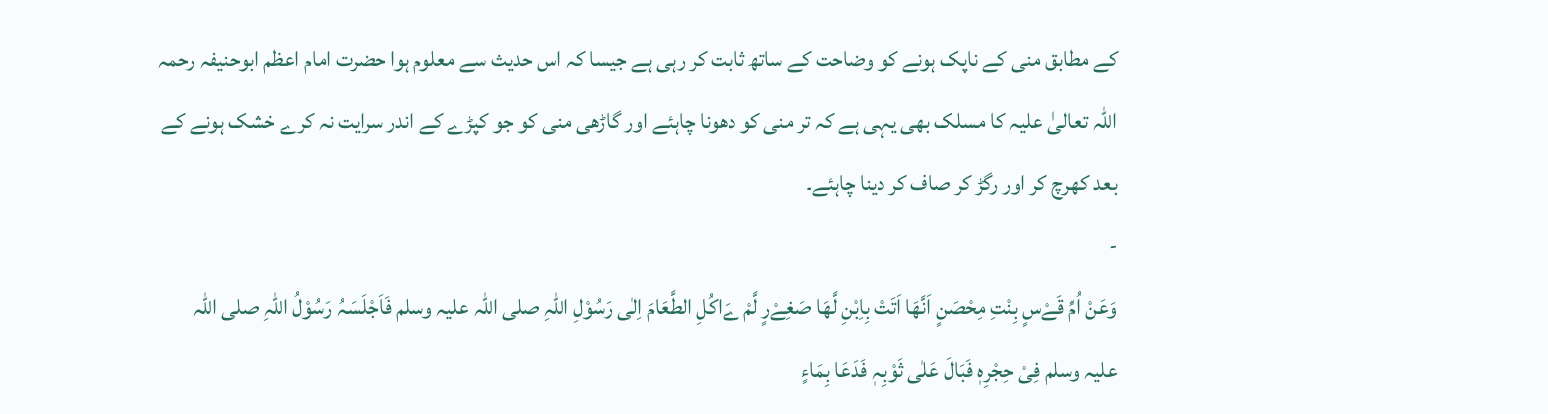کے مطابق منی کے ناپک ہونے کو وضاحت کے ساتھ ثابت کر رہی ہے جیسا کہ اس حدیث سے معلوم ہوا حضرت امام اعظم ابوحنیفہ رحمہ اللہ تعالیٰ علیہ کا مسلک بھی یہی ہے کہ تر منی کو دھونا چاہئے اور گاڑھی منی کو جو کپڑے کے اندر سرایت نہ کرے خشک ہونے کے بعد کھرچ کر اور رگڑ کر صاف کر دینا چاہئے۔
-
وَعَنْ اُمِّ قَےْسٍ بِنْتِ مِحْصَنٍ اَنَّھَا اَتَتْ بِاِبْنِ لَّھَا صَغِےْرٍ لَّمْ ےَاکُلِ الطَّعَامَ اِلٰی رَسُوْلِ اللّٰہِ صلی اللہ علیہ وسلم فَاَجْلَسَہُ رَسُوْلُ اللّٰہِ صلی اللہ علیہ وسلم فِیْ حِجْرِہٖ فَبَالَ عَلٰی ثَوْبِہٖ فَدَعَا بِمَاءٍ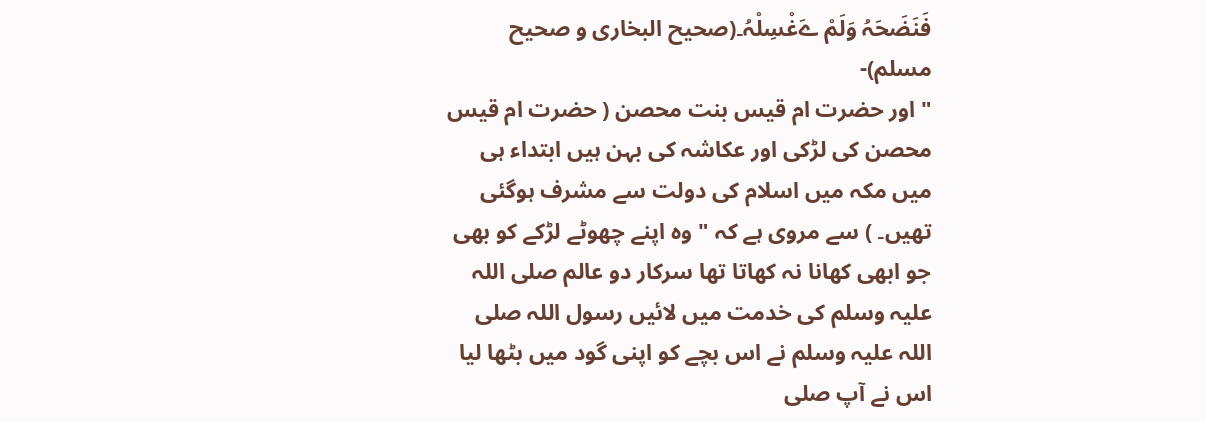فَنَضَحَہُ وَلَمْ ےَغْسِلْہُ۔(صحیح البخاری و صحیح مسلم)-
" اور حضرت ام قیس بنت محصن ( حضرت ام قیس محصن کی لڑکی اور عکاشہ کی بہن ہیں ابتداء ہی میں مکہ میں اسلام کی دولت سے مشرف ہوگئی تھیں۔ ) سے مروی ہے کہ " وہ اپنے چھوٹے لڑکے کو بھی جو ابھی کھانا نہ کھاتا تھا سرکار دو عالم صلی اللہ علیہ وسلم کی خدمت میں لائیں رسول اللہ صلی اللہ علیہ وسلم نے اس بچے کو اپنی گود میں بٹھا لیا اس نے آپ صلی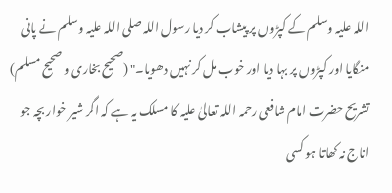اللہ علیہ وسلم کے کپڑوں پر پیشاب کر دیا رسول اللہ صلی اللہ علیہ وسلم نے پانی منگایا اور کپڑوں پر بہا دیا اور خوب مل کر نہیں دھویا۔" (صحیح بخاری و صحیح مسلم) تشریح حضرت امام شافعی رحمہ اللہ تعالیٰ علیہ کا مسلک یہ ہے کہ اگر شیر خوار بچہ جو اناج نہ کھاتا ہو کسی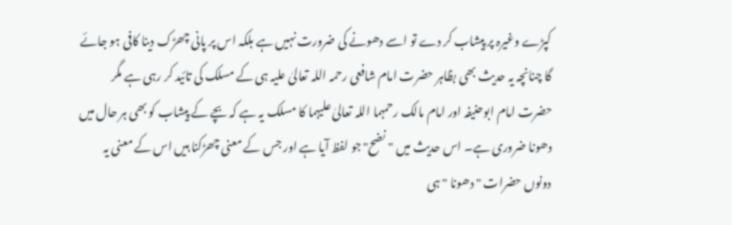کپڑے وغیرہ پر پیشاب کر دے تو اسے دھونے کی ضرورت نہیں ہے بلکہ اس پر پانی چھڑک دینا کافی ہو جائے گا چنانچہ یہ حدیث بھی بظاہر حضرت امام شافعی رحمہ اللہ تعالیٰ علیہ ہی کے مسلک کی تائید کر رہی ہے مگر حضرت امام ابوحنیفہ اور امام مالک رحمہما اللہ تعالیٰ علیہما کا مسلک یہ ہے کہ بچے کے پیشاب کو بھی ہر حال میں دھونا ضروری ہے۔ اس حدیث میں " نضح" جو لفظ آیا ہے اور جس کے معنی چھڑکنا ہیں اس کے معنی یہ دونوں حضرات " دھونا " ہی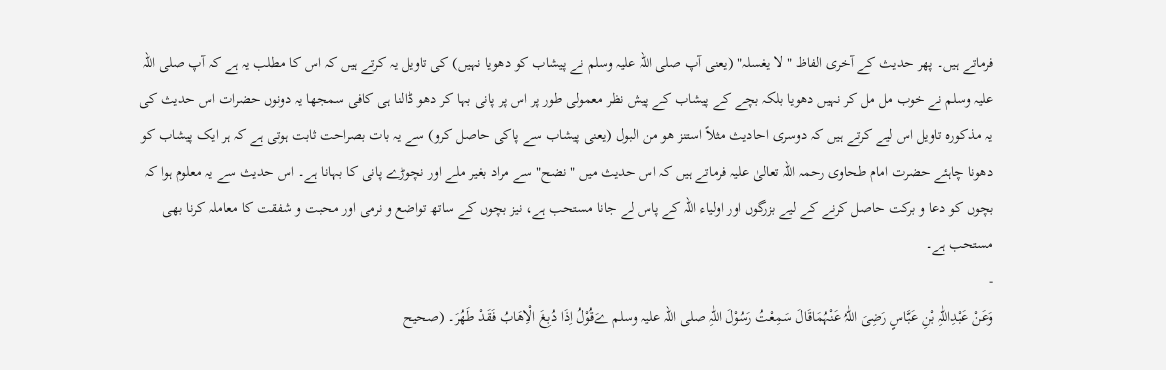فرماتے ہیں۔ پھر حدیث کے آخری الفاظ " لا یغسلہ" (یعنی آپ صلی اللہ علیہ وسلم نے پیشاب کو دھویا نہیں) کی تاویل یہ کرتے ہیں کہ اس کا مطلب یہ ہے کہ آپ صلی اللہ علیہ وسلم نے خوب مل مل کر نہیں دھویا بلکہ بچے کے پیشاب کے پیش نظر معمولی طور پر اس پر پانی بہا کر دھو ڈالنا ہی کافی سمجھا یہ دونوں حضرات اس حدیث کی یہ مذکورہ تاویل اس لیے کرتے ہیں کہ دوسری احادیث مثلاً استنز ھو من البول (یعنی پیشاب سے پاکی حاصل کرو) سے یہ بات بصراحت ثابت ہوتی ہے کہ ہر ایک پیشاب کو دھونا چاہئے حضرت امام طحاوی رحمہ اللہ تعالیٰ علیہ فرماتے ہیں کہ اس حدیث میں " نضح" سے مراد بغیر ملے اور نچوڑے پانی کا بہانا ہے۔ اس حدیث سے یہ معلوم ہوا کہ بچوں کو دعا و برکت حاصل کرنے کے لیے بزرگوں اور اولیاء اللہ کے پاس لے جانا مستحب ہے، نیز بچوں کے ساتھ تواضع و نرمی اور محبت و شفقت کا معاملہ کرنا بھی مستحب ہے۔
-
وَعَنْ عَبْدِاللّٰہِ بْنِ عَبَّاسٍ رَضِیَ اللّٰہُ عَنْہُمَاقَالَ سَمِعْتُ رَسُوْلَ اللّٰہِ صلی اللہ علیہ وسلم ےَقُوْلُ اِذَا دُبِغَ الْاِھَابُ فَقَدْ طَھُرَ۔ (صحیح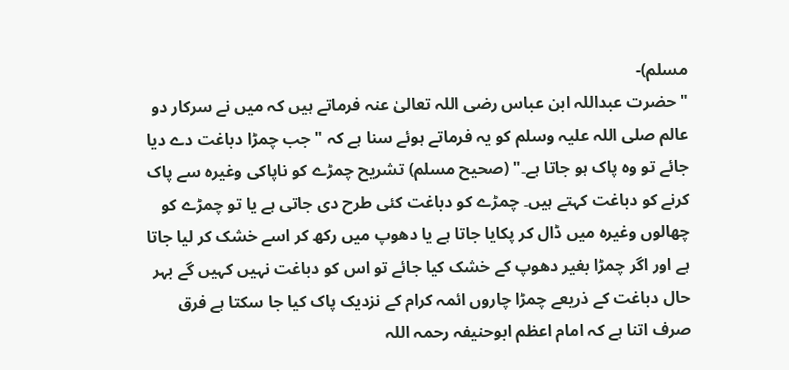مسلم)-
" حضرت عبداللہ ابن عباس رضی اللہ تعالیٰ عنہ فرماتے ہیں کہ میں نے سرکار دو عالم صلی اللہ علیہ وسلم کو یہ فرماتے ہوئے سنا ہے کہ " جب چمڑا دباغت دے دیا جائے تو وہ پاک ہو جاتا ہے۔" (صحیح مسلم) تشریح چمڑے کو ناپاکی وغیرہ سے پاک کرنے کو دباغت کہتے ہیں۔ چمڑے کو دباغت کئی طرح دی جاتی ہے یا تو چمڑے کو چھالوں وغیرہ میں ڈال کر پکایا جاتا ہے یا دھوپ میں رکھ کر اسے خشک کر لیا جاتا ہے اور اگر چمڑا بغیر دھوپ کے خشک کیا جائے تو اس کو دباغت نہیں کہیں گے بہر حال دباغت کے ذریعے چمڑا چاروں ائمہ کرام کے نزدیک پاک کیا جا سکتا ہے فرق صرف اتنا ہے کہ امام اعظم ابوحنیفہ رحمہ اللہ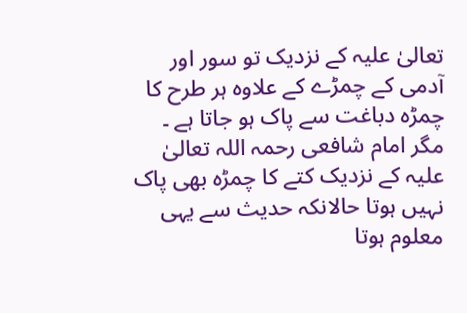تعالیٰ علیہ کے نزدیک تو سور اور آدمی کے چمڑے کے علاوہ ہر طرح کا چمڑہ دباغت سے پاک ہو جاتا ہے ۔ مگر امام شافعی رحمہ اللہ تعالیٰ علیہ کے نزدیک کتے کا چمڑہ بھی پاک نہیں ہوتا حالانکہ حدیث سے یہی معلوم ہوتا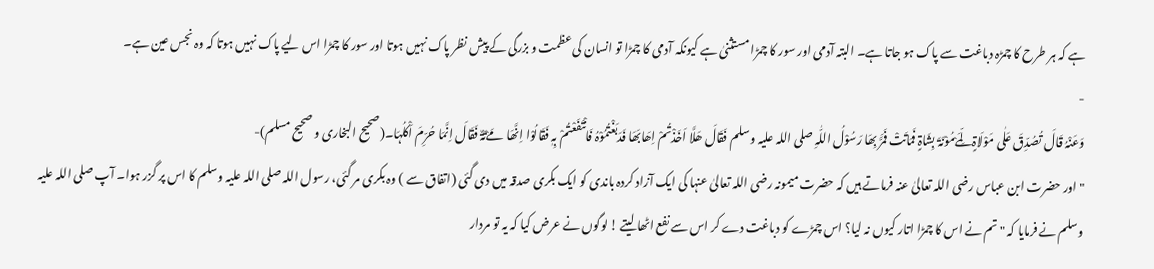ہے کہ ہر طرح کا چمڑہ دباغت سے پاک ہو جاتا ہے۔ البتہ آدمی اور سور کا چمڑا مستثنیٰ ہے کیونکہ آدمی کا چمڑا تو انسان کی عظمت و بزرگی کے پیش نظر پاک نہیں ہوتا اور سور کا چمڑا اس لیے پاک نہیں ہوتا کہ وہ نجس عین ہے۔
-
وَعَنْہُ قَالَ تُصُدِّقَ عَلٰی مَوْلَاۃٍ لِّمَےْمُوْنَۃَ بِشَاۃٍ فَمَاتَتْ فَمَرَّ بِھَا رَسُوْلُ اللّٰہِ صلی اللہ علیہ وسلم فَقَالَ ھَلَّا اَخَذْتُمْ اِھَابَھَا فَدَبَغْتُمُوْہُ فَانْتَفَعْتُمْ بِہٖ فَقَالُوْا اِنَّھَا مَےْتَۃٌ فَقَالَ اِنَّمَا حُرِّمَ اَکْلُہَا۔(صحیح البخاری و صحیح مسلم)-
" اور حضرت ابن عباس رضی اللہ تعالیٰ عنہ فرماتے ہیں کہ حضرت میمونہ رضی اللہ تعالیٰ عنہا کی ایک آزاد کردہ باندی کو ایک بکری صدقہ میں دی گئی (اتفاق سے ) وہ بکری مر گئی، رسول اللہ صلی اللہ علیہ وسلم کا اس پر گزر ہوا۔ آپ صلی اللہ علیہ وسلم نے فرمایا کہ " تم نے اس کا چمڑا اتار کیوں نہ لیا؟ اس چمڑے کو دباغت دے کر اس سے نفع اٹھا لیتے ! لوگوں نے عرض کیا کہ یہ تو مردار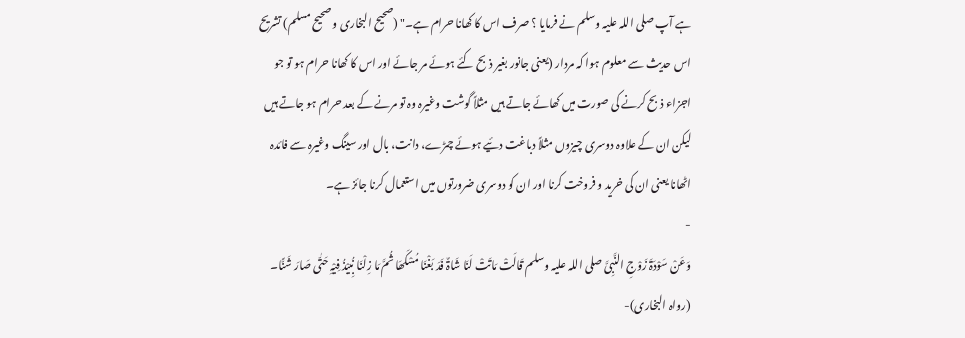ہے آپ صلی اللہ علیہ وسلم نے فرمایا ؟ صرف اس کا کھانا حرام ہے۔" (صحیح البخاری و صحیح مسلم) تشریح اس حدیث سے معلوم ہوا کہ مردار (یعنی جانور بغیر ذبح کئے ہوئے مر جائے اور اس کا کھانا حرام ہو تو جو اجزاء ذبح کرنے کی صورت میں کھائے جاتے ہیں مثلاً گوشت وغیرہ وہ تو مرنے کے بعد حرام ہو جاتے ہیں لیکن ان کے علاوہ دوسری چیزوں مثلاً دباغت دئیے ہوئے چمڑے، دانت، بال اور سینگ وغیرہ سے فائدہ اٹھانا یعنی ان کی خرید و فروخت کرنا اور ان کو دوسری ضرورتوں میں استعمال کرنا جائز ہے۔
-
وَعَنْ سَوْدَۃَ زَوْجِ النَّبِیَّ صلی اللہ علیہ وسلم قَالَتْ مَاتَتْ لَنَا شَاۃٌ فَدَ بَغْنَا مُسْکَھَا ثُمَّ مَا زِلْنَا نُبِیْذُ فِیْہِ حَتّٰی صَارَ شَنًّا۔ (رواہ البخاری)-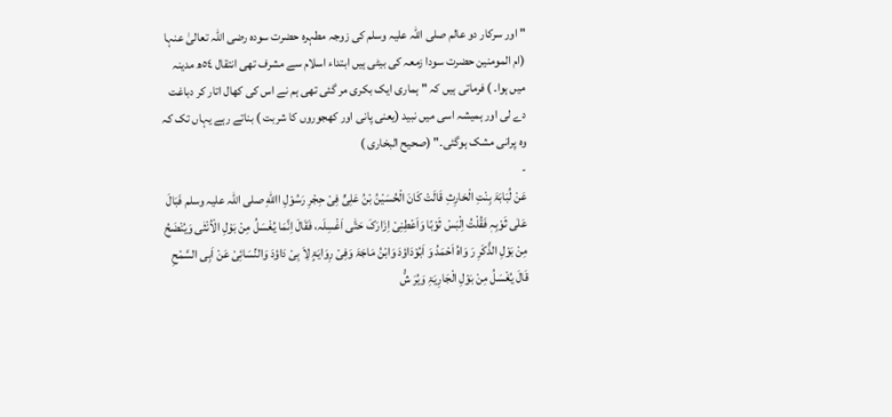" اور سرکار دو عالم صلی اللہ علیہ وسلم کی زوجہ مطہرہ حضرت سودہ رضی اللہ تعالیٰ عنہا (ام المومنین حضرت سودا زمعہ کی بیٹی ہیں ابتداء اسلام سے مشرف تھی انتقال ٥٤ھ مدینہ میں ہوا۔ ) فرماتی ہیں کہ " ہماری ایک بکری مر گئی تھی ہم نے اس کی کھال اتار کر دباغت دے لی اور ہمیشہ اسی میں نبید (یعنی پانی اور کھجوروں کا شربت ) بناتے رہے یہاں تک کہ وہ پرانی مشک ہوگئی۔" (صحیح البخاری )
-
عَنْ لُبَابَۃَ بِنْتِ الْحَارِثِ قَالَتْ کَانَ الْحُسَیْنُ بْنُ عَلِیٍّ فِیْ حِجْرِ رَسُوْلِ االلهِ صلی اللہ علیہ وسلم فَبَالَ عَلٰی ثَوْبِہٖ فَقُلْتُ اِلْبَسْ ثَوْبًا وَاَعْطِنِیْ اِزَارَکَ حَتّٰی اَغْسِلَہ، فَقَالَ اِنَّمَا یُغْسَلُ مِنْ بَوْلِ الْاُنْثٰی وَیُنْضَحُ مِنْ بَوْلِ الذَّکَرِ رَ وَاہُ اَحْمَدُ وَ اَبُوْدَاؤدَ وَابْنُ مَاجَۃَ وَفِیْ رِوَایَۃٍ لِاَ بِیْ دَاؤدَ وَالنِّسَائِیْ عَنْ اَبِی السَّمْحِ قَالَ یُغْسَلُ مِنْ بَوْلِ الْجَارِیَۃِ وَیُرَ شُّ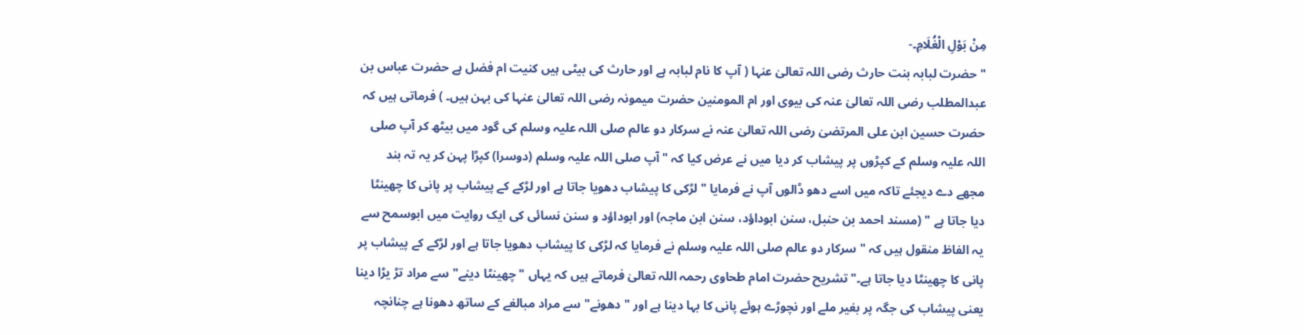مِنْ بَوْلِ الْغُلَامِ۔-
" حضرت لبابہ بنت حارث رضی اللہ تعالیٰ عنہا ( آپ کا نام لبابہ ہے اور حارث کی بیٹی ہیں کنیت ام فضل ہے حضرت عباس بن عبدالمطلب رضی اللہ تعالیٰ عنہ کی بیوی اور ام المومنین حضرت میمونہ رضی اللہ تعالیٰ عنہا کی بہن ہیں۔ ) فرماتی ہیں کہ حضرت حسین ابن علی المرتضیٰ رضی اللہ تعالیٰ عنہ نے سرکار دو عالم صلی اللہ علیہ وسلم کی گود میں بیٹھ کر آپ صلی اللہ علیہ وسلم کے کپڑوں پر پیشاب کر دیا میں نے عرض کیا کہ " آپ صلی اللہ علیہ وسلم (دوسرا) کپڑا پہن کر یہ تہ بند مجھے دے دیجئے تاکہ میں اسے دھو ڈالوں آپ نے فرمایا " لڑکی کا پیشاب دھویا جاتا ہے اور لڑکے کے پیشاب پر پانی کا چھینٹا دیا جاتا ہے " (مسند احمد بن حنبل، سنن ابوداؤد، سنن ابن ماجہ) اور ابوداؤد و سنن نسائی کی ایک روایت میں ابوسمح سے یہ الفاظ منقول ہیں کہ " سرکار دو عالم صلی اللہ علیہ وسلم نے فرمایا کہ لڑکی کا پیشاب دھویا جاتا ہے اور لڑکے کے پیشاب پر پانی کا چھینٹا دیا جاتا ہے۔" تشریح حضرت امام طحاوی رحمہ اللہ تعالیٰ فرماتے ہیں کہ یہاں " چھینٹا دینے" سے مراد تڑ یڑا دینا یعنی پیشاب کی جگہ پر بغیر ملے اور نچوڑے ہوئے پانی کا بہا دینا ہے اور " دھونے" سے مراد مبالغے کے ساتھ دھونا ہے چنانچہ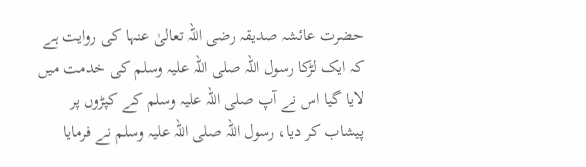حضرت عائشہ صدیقہ رضی اللہ تعالیٰ عنہا کی روایت ہے کہ ایک لڑکا رسول اللہ صلی اللہ علیہ وسلم کی خدمت میں لایا گیا اس نے آپ صلی اللہ علیہ وسلم کے کپڑوں پر پیشاب کر دیا، رسول اللہ صلی اللہ علیہ وسلم نے فرمایا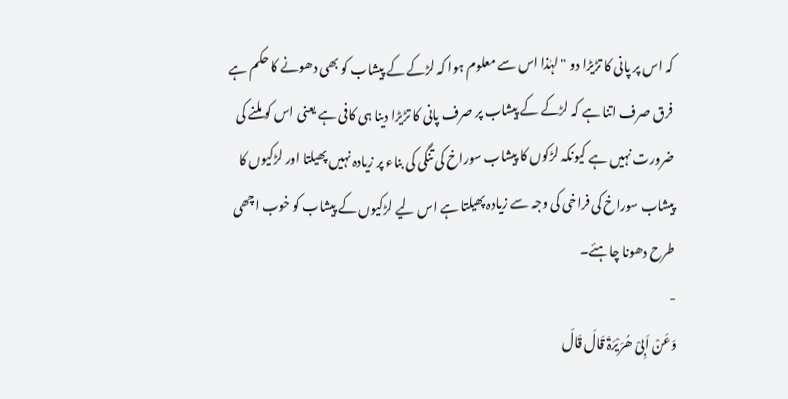کہ اس پر پانی کا تڑیڑا دو " لہٰذا اس سے معلوم ہوا کہ لڑکے کے پیشاب کو بھی دھونے کا حکم ہے فرق صرف اتنا ہے کہ لڑکے کے پیشاب پر صرف پانی کا تڑیڑا دینا ہی کافی ہے یعنی اس کو ملنے کی ضرورت نہیں ہے کیونکہ لڑکوں کا پیشاب سوراخ کی تنگی کی بناء پر زیادہ نہیں پھیلتا اور لڑکیوں کا پیشاب سوراخ کی فراخی کی وجہ سے زیادہ پھیلتا ہے اس لیے لڑکیوں کے پیشاب کو خوب اچھی طرح دھونا چاہئے۔
-
وَعَنْ اَبِیْ ھُرَیْرَۃَ قَالَ قَالَ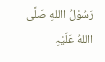رَسُوْلُ االلهِ صَلَّی االلهُ عَلَیْہِ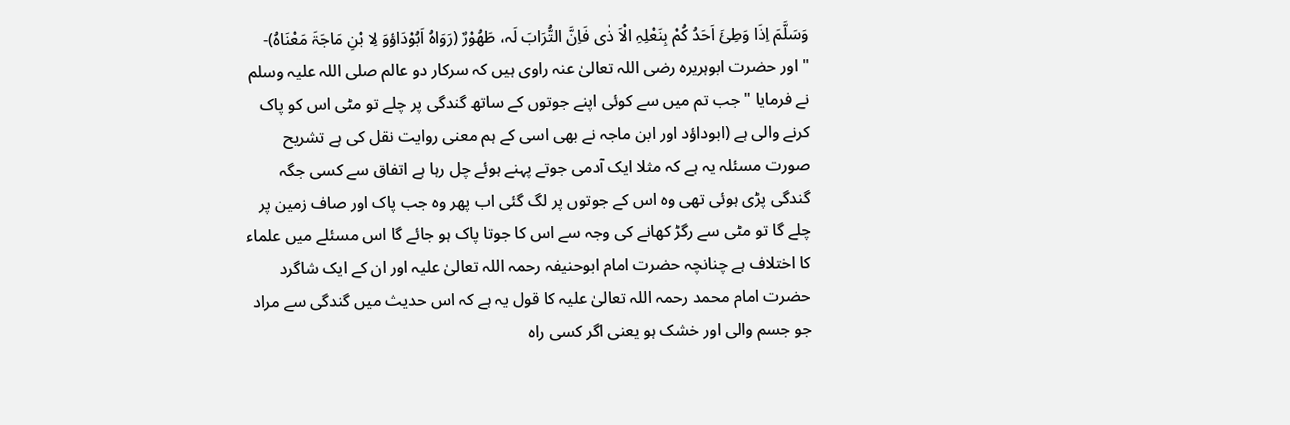وَسَلَّمَ اِذَا وَطِئَ اَحَدُ کُمْ بِنَعْلِہِ الْاَ ذٰی فَاِنَّ التُّرَابَ لَہ، طَھُوْرٌ (رَوَاہُ اَبُوْدَاؤوَ لِا بْنِ مَاجَۃَ مَعْنَاہُ)-
" اور حضرت ابوہریرہ رضی اللہ تعالیٰ عنہ راوی ہیں کہ سرکار دو عالم صلی اللہ علیہ وسلم نے فرمایا " جب تم میں سے کوئی اپنے جوتوں کے ساتھ گندگی پر چلے تو مٹی اس کو پاک کرنے والی ہے (ابوداؤد اور ابن ماجہ نے بھی اسی کے ہم معنی روایت نقل کی ہے تشریح صورت مسئلہ یہ ہے کہ مثلا ایک آدمی جوتے پہنے ہوئے چل رہا ہے اتفاق سے کسی جگہ گندگی پڑی ہوئی تھی وہ اس کے جوتوں پر لگ گئی اب پھر وہ جب پاک اور صاف زمین پر چلے گا تو مٹی سے رگڑ کھانے کی وجہ سے اس کا جوتا پاک ہو جائے گا اس مسئلے میں علماء کا اختلاف ہے چنانچہ حضرت امام ابوحنیفہ رحمہ اللہ تعالیٰ علیہ اور ان کے ایک شاگرد حضرت امام محمد رحمہ اللہ تعالیٰ علیہ کا قول یہ ہے کہ اس حدیث میں گندگی سے مراد جو جسم والی اور خشک ہو یعنی اگر کسی راہ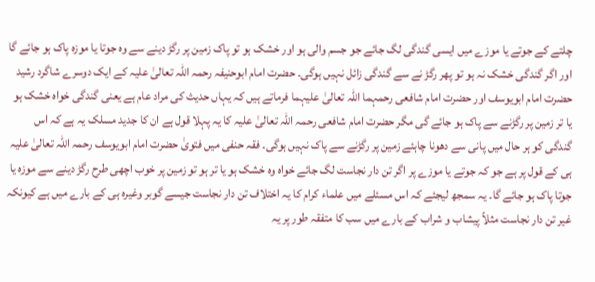چلتے کے جوتے یا موزے میں ایسی گندگی لگ جائے جو جسم والی ہو اور خشک ہو تو پاک زمین پر رگڑ دینے سے وہ جوتا یا موزہ پاک ہو جائے گا اور اگر گندگی خشک نہ ہو تو پھر رگڑ نے سے گندگی زائل نہیں ہوگی۔ حضرت امام ابوحنیفہ رحمہ اللہ تعالیٰ علیہ کے ایک دوسرے شاگرد رشید حضرت امام ابویوسف اور حضرت امام شافعی رحمہما اللہ تعالیٰ علیہما فرماتے ہیں کہ یہاں حدیث کی مراد عام ہے یعنی گندگی خواہ خشک ہو یا تر زمین پر رگڑنے سے پاک ہو جائے گی مگر حضرت امام شافعی رحمہ اللہ تعالیٰ علیہ کا یہ پہلا قول ہے ان کا جدید مسلک یہ ہے کہ اس گندگی کو ہر حال میں پانی سے دھونا چاہئے زمین پر رگڑنے سے پاک نہیں ہوگی۔ فقہ حنفی میں فتویٰ حضرت امام ابویوسف رحمہ اللہ تعالیٰ علیہ ہی کے قول پر ہے جو کہ جوتے یا موزے پر اگر تن دار نجاست لگ جائے خواہ وہ خشک ہو یا تر ہو تو زمین پر خوب اچھی طرح رگڑ دینے سے موزہ یا جوتا پاک ہو جائے گا۔ یہ سمجھ لیجئے کہ اس مسئلے میں علماء کرام کا یہ اختلاف تن دار نجاست جیسے گوبر وغیرہ ہی کے بارے میں ہے کیونکہ غیر تن دار نجاست مثلاً پیشاب و شراب کے بارے میں سب کا متفقہ طور پر یہ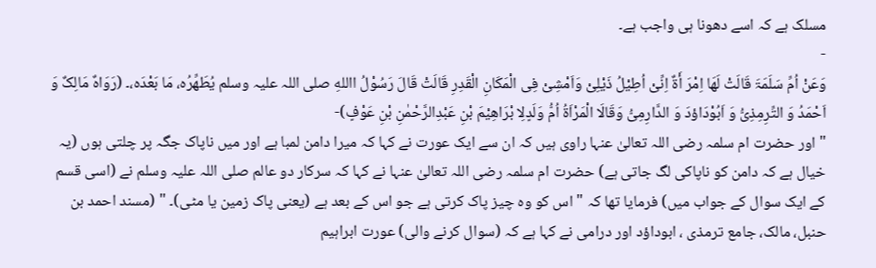مسلک ہے کہ اسے دھونا ہی واجب ہے۔
-
وَعَنْ اُمِّ سَلَمَۃَ قَالَتْ لَھَا اِمْرَ أَۃٌ اِنِّیْ اُطِیْلُ ذَیْلِیْ وَاَمْشِیْ فِی الْمَکَانِ الْقَدِرِ قَالَتْ قَالَ رَسُوْلُ االلهِ صلی اللہ علیہ وسلم یُطَھِّرُہ، مَا بَعْدَہ،۔ (رَوَاہٌ مَالِکٌ وَ اَحْمَدُ وَ التِّرِمِذِیُّ وَ اَبُوْدَاؤدَ وَ الدَّارِمِیُّ وَقَالَا الْمَرْاَۃُ اُمُّ وَلَدٍلِا بْرَاھِیْمَ بْنِ عَبْدِالرَّحْمٰنِ بْنِ عَوْفٍ)-
" اور حضرت ام سلمہ رضی اللہ تعالیٰ عنہا راوی ہیں کہ ان سے ایک عورت نے کہا کہ میرا دامن لمبا ہے اور میں ناپاک جگہ پر چلتی ہوں (یہ خیال ہے کہ دامن کو ناپاکی لگ جاتی ہے) حضرت ام سلمہ رضی اللہ تعالیٰ عنہا نے کہا کہ سرکار دو عالم صلی اللہ علیہ وسلم نے (اسی قسم کے ایک سوال کے جواب میں) فرمایا تھا کہ " اس کو وہ چیز پاک کرتی ہے جو اس کے بعد ہے (یعنی پاک زمین یا مٹی)۔ " (مسند احمد بن حنبل، مالک، جامع ترمذی ، ابوداؤد اور درامی نے کہا ہے کہ (سوال کرنے والی) عورت ابراہیم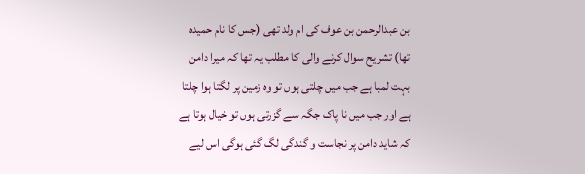بن عبدالرحمن بن عوف کی ام ولد تھی (جس کا نام حمیدہ تھا) تشریح سوال کرنے والی کا مطلب یہ تھا کہ میرا دامن بہت لمبا ہے جب میں چلتی ہوں تو وہ زمین پر لگتا ہوا چلتا ہے اور جب میں نا پاک جگہ سے گزرتی ہوں تو خیال ہوتا ہے کہ شاید دامن پر نجاست و گندگی لگ گئی ہوگی اس لیے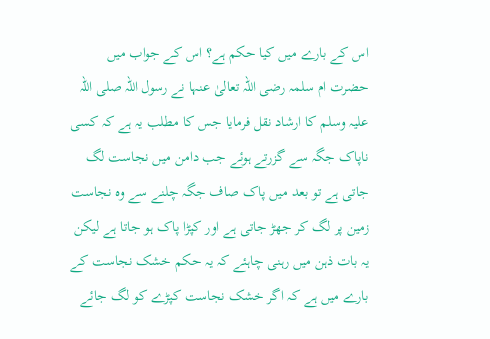اس کے بارے میں کیا حکم ہے؟ اس کے جواب میں حضرت ام سلمہ رضی اللہ تعالیٰ عنہا نے رسول اللہ صلی اللہ علیہ وسلم کا ارشاد نقل فرمایا جس کا مطلب یہ ہے کہ کسی ناپاک جگہ سے گزرتے ہوئے جب دامن میں نجاست لگ جاتی ہے تو بعد میں پاک صاف جگہ چلنے سے وہ نجاست زمین پر لگ کر جھڑ جاتی ہے اور کپڑا پاک ہو جاتا ہے لیکن یہ بات ذہن میں رہنی چاہئے کہ یہ حکم خشک نجاست کے بارے میں ہے کہ اگر خشک نجاست کپڑے کو لگ جائے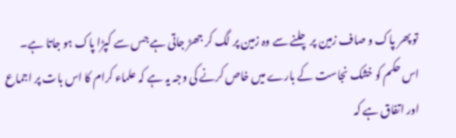تو پھر پاک و صاف زمین پر چلنے سے وہ زمین پر لگ کر جھڑ جاتی ہے جس سے کپڑا پاک ہو جاتا ہے۔ اس حکم کو خشک نجاست کے بارے میں خاص کرنے کی وجہ یہ ہے کہ علماء کرام کا اس بات پر اجماع اور اتفاق ہے کہ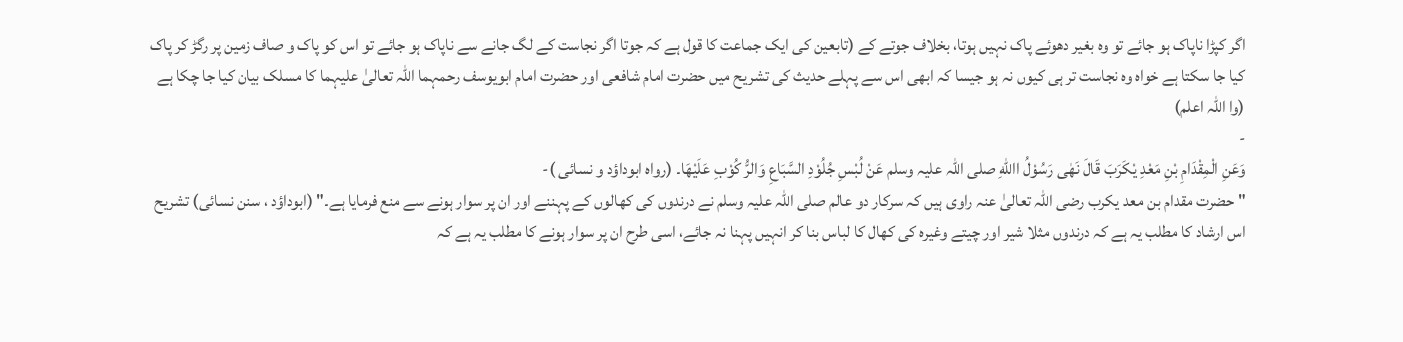اگر کپڑا ناپاک ہو جائے تو وہ بغیر دھوئے پاک نہیں ہوتا، بخلاف جوتے کے (تابعین کی ایک جماعت کا قول ہے کہ جوتا اگر نجاست کے لگ جانے سے ناپاک ہو جائے تو اس کو پاک و صاف زمین پر رگڑ کر پاک کیا جا سکتا ہے خواہ وہ نجاست تر ہی کیوں نہ ہو جیسا کہ ابھی اس سے پہلے حدیث کی تشریح میں حضرت امام شافعی اور حضرت امام ابویوسف رحمہما اللہ تعالیٰ علیہما کا مسلک بیان کیا جا چکا ہے (وا اللہ اعلم)
-
وَعَنِ الْمِقْدَامِ بْنِ مَعْدِ یْکَرَبَ قَالَ نَھٰی رَسُوْلُ االلهِ صلی اللہ علیہ وسلم عَنْ لُبْسِ جُلُوْدِ السَّبَاعِ وَالرُّ کُوْبِ عَلَیْھَا۔ (رواہ ابوداؤد و نسائی )-
" حضرت مقدام بن معد یکرب رضی اللہ تعالیٰ عنہ راوی ہیں کہ سرکار دو عالم صلی اللہ علیہ وسلم نے درندوں کی کھالوں کے پہننے اور ان پر سوار ہونے سے منع فرمایا ہے۔" (ابوداؤد ، سنن نسائی) تشریح اس ارشاد کا مطلب یہ ہے کہ درندوں مثلا شیر اور چیتے وغیرہ کی کھال کا لباس بنا کر انہیں پہنا نہ جائے، اسی طرح ان پر سوار ہونے کا مطلب یہ ہے کہ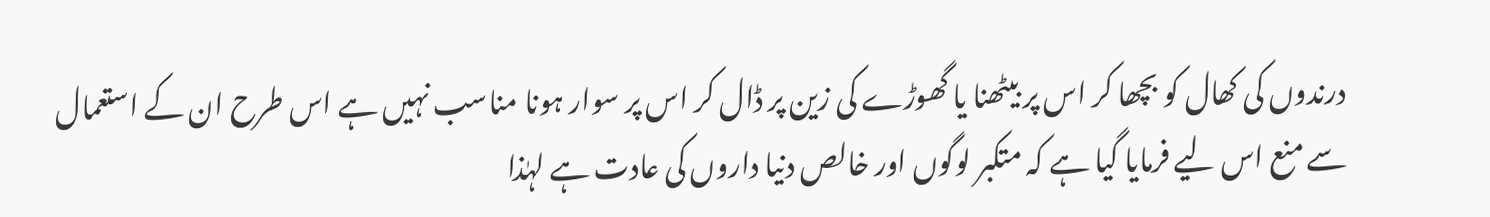درندوں کی کھال کو بچھا کر اس پر بیٹھنا یا گھوڑے کی زین پر ڈال کر اس پر سوار ہونا مناسب نہیں ہے اس طرح ان کے استعمال سے منع اس لیے فرمایا گیا ہے کہ متکبر لوگوں اور خالص دنیا داروں کی عادت ہے لہٰذا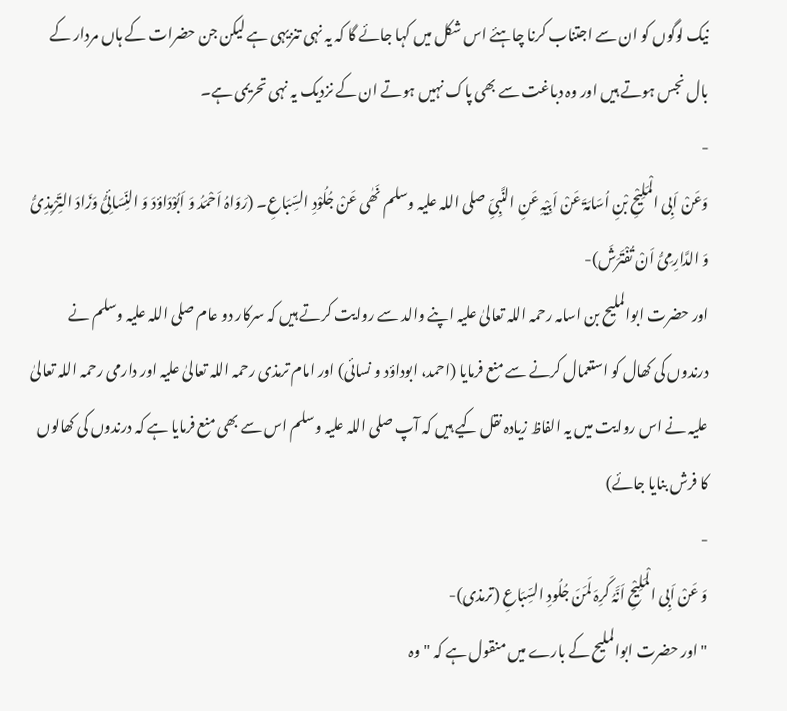نیک لوگوں کو ان سے اجتناب کرنا چاہئے اس شکل میں کہا جائے گا کہ یہ نہی تنزیہی ہے لیکن جن حضرات کے ہاں مردار کے بال نجس ہوتے ہیں اور وہ دباغت سے بھی پاک نہیں ہوتے ان کے نزدیک یہ نہی تحریمی ہے۔
-
وَعَنْ اَبِی الْمَلِیْحِ بْنِ اُسَامَۃَ عَنْ اَبِیْہِ عَنِ النَّبِیِّ صلی اللہ علیہ وسلم نَھٰی عَنْ جُلُوْدِ السِّبَاعِ۔ (رَوَاہُ اَحْمَدُ وَ اَبُوْدَاؤدَ وَ النِّسَائِیُّ وَزَادَ التِّرْمِذِیُّ وَ الدَّارِمِیُّ اَنْ تُفْتَرَشَ)-
اور حضرت ابوالملیح بن اسامہ رحمہ اللہ تعالیٰ علیہ اپنے والد سے روایت کرتے ہیں کہ سرکار دو عام صلی اللہ علیہ وسلم نے درندوں کی کھال کو استعمال کرنے سے منع فرمایا (احمد، ابوداؤد و نسائی) اور امام ترمذی رحمہ اللہ تعالیٰ علیہ اور دارمی رحمہ اللہ تعالیٰ علیہ نے اس روایت میں یہ الفاظ زیادہ نقل کیے ہیں کہ آپ صلی اللہ علیہ وسلم اس سے بھی منع فرمایا ہے کہ درندوں کی کھالوں کا فرش بنایا جائے)
-
وَ عَنْ اَبِی الْمَلِیْحِ اَنَّہُ کَرِہَ لَمَنَ جُلُودِ السِّبَاعِ (ترمذی)-
" اور حضرت ابوالملیح کے بارے میں منقول ہے کہ " وہ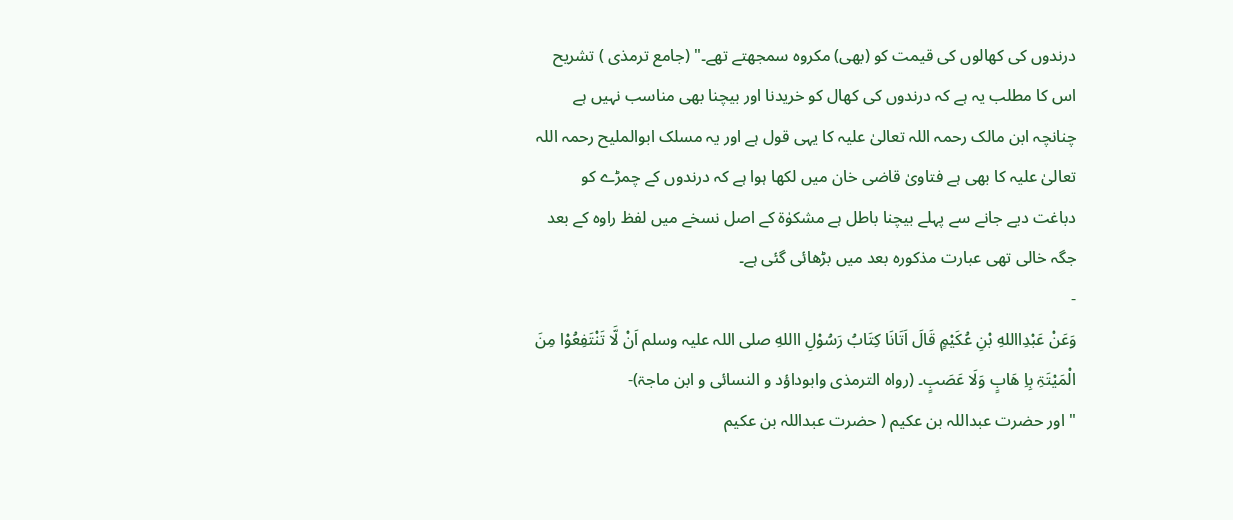درندوں کی کھالوں کی قیمت کو (بھی) مکروہ سمجھتے تھے۔" (جامع ترمذی ) تشریح اس کا مطلب یہ ہے کہ درندوں کی کھال کو خریدنا اور بیچنا بھی مناسب نہیں ہے چنانچہ ابن مالک رحمہ اللہ تعالیٰ علیہ کا یہی قول ہے اور یہ مسلک ابوالملیح رحمہ اللہ تعالیٰ علیہ کا بھی ہے فتاویٰ قاضی خان میں لکھا ہوا ہے کہ درندوں کے چمڑے کو دباغت دیے جانے سے پہلے بیچنا باطل ہے مشکوٰۃ کے اصل نسخے میں لفظ راوہ کے بعد جگہ خالی تھی عبارت مذکورہ بعد میں بڑھائی گئی ہے۔
-
وَعَنْ عَبْدِااللهِ بْنِ عُکَیْمٍ قَالَ اَتَانَا کِتَابُ رَسُوْلِ االلهِ صلی اللہ علیہ وسلم اَنْ لَّا تَنْتَفِعُوْا مِنَ الْمَیْتَۃِ بِاِ ھَابٍ وَلَا عَصَبٍ۔ (رواہ الترمذی وابوداؤد و النسائی و ابن ماجۃ)-
" اور حضرت عبداللہ بن عکیم ( حضرت عبداللہ بن عکیم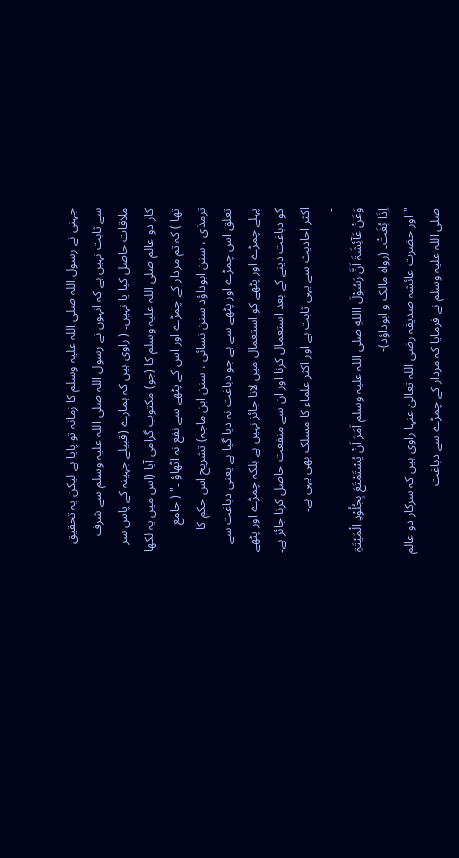جہنی نے رسول اللہ صلی اللہ علیہ وسلم کا زمانہ تو پایا ہے لیکن یہ تحقیق سے ثابت نہیں ہے کہ انہوں نے رسول اللہ صلی اللہ علیہ وسلم سے شرف ملاقات حاصل کیا یا نہیں۔ ( راوی ہیں کہ ہمارے (قبیلے جہینہ کے پاس سر کار دو عالم صلی اللہ علیہ وسلم کا (جو) مکتوب گرامی آیا (اس میں یہ لکھا تھا ) کہ تم مردار کے چمڑے اور اس کے پٹھے سے نفع نہ اٹھاؤ ۔" ( جامع ترمذی ، سنن ابوداؤد سنن نسائی ، سنن ابن ماجہ) تشریح اس حکم کا تعلق اس چمڑے اور پٹھے سے ہے جو دباغت نہ دیا گیا ہے یعنی دباغت سے پہلے چمڑے اور پٹھے کو استعمال میں لانا جائز نہیں ہے بلکہ چمڑے اور پٹھے کو دباغت دینے کے بعد استعمال کرنا اور ان سے منفعت حاصل کرنا جائز ہے۔ اکثر احادیث سے یہی ثابت ہے اور اکثر علماء کا مسلک بھی یہی ہے۔
-
وَعَنْ عَآئِشَۃَ اَنَّ رَسُوْلَ االلهِ صلی اللہ علیہ وسلم اَمَرَ اَنْ یُسْتَمْتَعَ بِجُلُوْدِ الْمَیْتَۃِ اِذَا بُغَتْ۔ (رواہ مالک و ابوداؤد)-
" اور حضرت عائشہ صدیقہ رضی اللہ تعالیٰ عنہا راوی ہیں کہ سرکار دو عالم صلی اللہ علیہ وسلم نے فرمایا کہ مردار کے چمڑے سے دباغت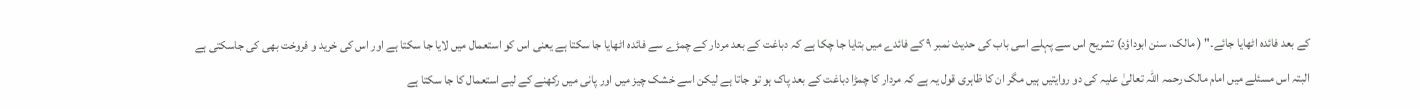کے بعد فائدہ اٹھایا جائے۔" ( مالک، سنن ابوداؤد) تشریح اس سے پہلے اسی باب کی حدیث نمبر ٩ کے فائدے میں بتایا جا چکا ہے کہ دباغت کے بعد مردار کے چمڑے سے فائدہ اٹھایا جا سکتا ہے یعنی اس کو استعمال میں لایا جا سکتا ہے اور اس کی خرید و فروخت بھی کی جاسکتی ہے البتہ اس مسئلے میں امام مالک رحمہ اللہ تعالیٰ علیہ کی دو روایتیں ہیں مگر ان کا ظاہری قول یہ ہے کہ مردار کا چمڑا دباغت کے بعد پاک ہو تو جاتا ہے لیکن اسے خشک چیز میں اور پانی میں رکھنے کے لیے استعمال کا جا سکتا ہے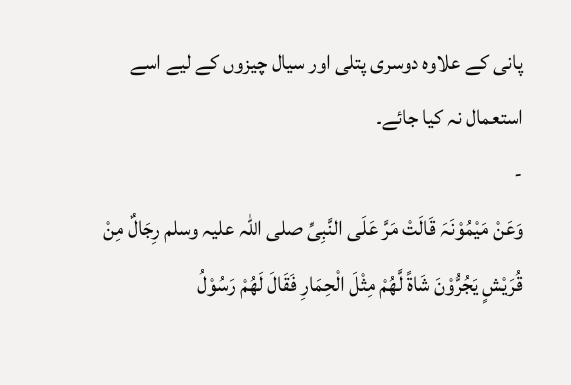پانی کے علاوہ دوسری پتلی اور سیال چیزوں کے لیے اسے استعمال نہ کیا جائے۔
-
وَعَنْ مَیْمُوْنَہَ قَالَتْ مَرَّ عَلَی النَّبِیِّ صلی اللہ علیہ وسلم رِجَالٌ مِنْ قُرَیْشٍ یَجُرُّوْنَ شَاۃً لَّھُمْ مِثْلَ الْحِمَارِ فَقَالَ لَھُمْ رَسُوْلُ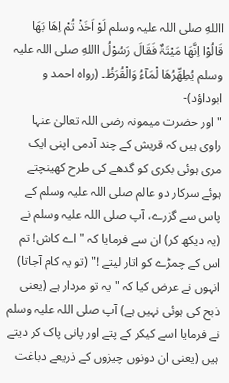االلهِ صلی اللہ علیہ وسلم لَوْ اَخَذْ تُمْ اِھَا بَھَا قَالُوْا اِنَّھَا مَیْتَۃٌ فَقَالَ رَسُوْلُ االلهِ صلی اللہ علیہ وسلم یُطِھِّرُھَا لْمَآءُ وَالْقُرَظُ۔ (رواہ احمد و ابوداؤد)-
" اور حضرت میمونہ رضی اللہ تعالیٰ عنہا راوی ہیں کہ قریش کے چند آدمی اپنی ایک مری ہوئی بکری کو گدھے کی طرح کھینچتے ہوئے سرکار دو عالم صلی اللہ علیہ وسلم کے پاس سے گزرے، آپ صلی اللہ علیہ وسلم نے (یہ دیکھ کر) ان سے فرمایا کہ " اے کاش! تم اس کے چمڑے کو اتار لیتے !" (تو یہ کام آجاتا) انہوں نے عرض کیا کہ " یہ تو مردار ہے (یعنی ذبح کی ہوئی نہیں ہے) آپ صلی اللہ علیہ وسلم نے فرمایا اسے کیکر کے پتے اور پانی پاک کر دیتے ہیں (یعنی ان دونوں چیزوں کے ذریعے دباغت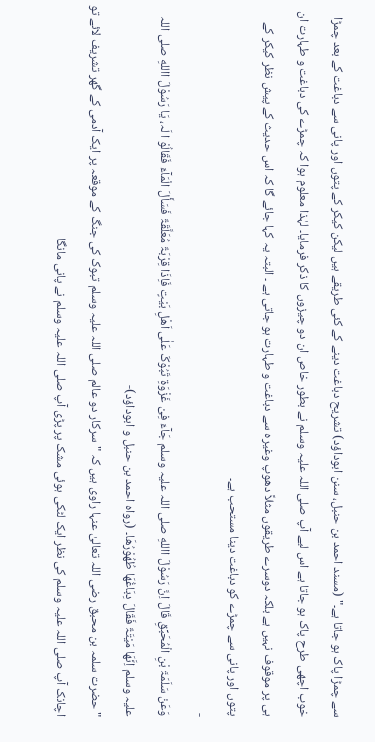سے چمڑا پاک ہو جاتا ہے۔" (مسند احمد بن حنبل، سنن ابوداؤد) تشریح دباغت دینے کے کئی طریقے ہیں لیکن کیکر کے پتوں اور پانی سے دباغت کے بعد چمڑا خوب اچھی طرح پاک ہو جاتا ہے اس لیے آپ صلی اللہ علیہ وسلم نے بطور خاص ان دو چیزوں کا ذکر فرمایا۔ لہٰذا معلوم ہوا کہ چمڑے کی دباغت و طہارت ان ہی پر موقوف نہیں ہے بلکہ دوسرے طریقوں مثلاً دھوپ وغیرہ سے دباغت و طہارت ہو جاتی ہے ۔ البتہ یہ کہا جائے گا کہ اس حدیث کے پیش نظر کیکر کے پتوں اور پانی سے چمڑے کو دباغت دینا مستحب ہے۔
-
وَعَنْ سَلَمَۃَ بْنِ الْمُحَبِّقِ قَالَ اِنَّ رَسُوْلَ االلهِ صلی اللہ علیہ وسلم جَآءَ فِیْ غَزْوَۃِ تَبُوْکَ عَلٰی اَھْلِ بَیْتٍ فَاِذَا قِرْبَۃٌ مُعَلَّقَۃٌ فَسَأَلَ الْمَآءَ فَقَالُوْ ا لَہ، یَا رَسُوْلَ االلهِ صلی اللہ علیہ وسلم اِنَّھَا مَیْتَۃٌ فَقَالَ دِبَاغُھَا طُھُوْرُھَا۔ (رواہ احمد بن حنبل و ابوداؤد)-
" حضرت سلمہ بن محبق رضی اللہ تعالیٰ عنہا راوی ہیں کہ " سرکار دو عالم صلی اللہ علیہ وسلم تبوک کی جنگ کے موقعہ پر ایک آدمی کے گھر تشریف لائے تو اچانک آپ صلی اللہ علیہ وسلم کی نظر ایک لٹکی ہوئی مشک پر پڑی آپ صلی اللہ علیہ وسلم نے پانی مانگا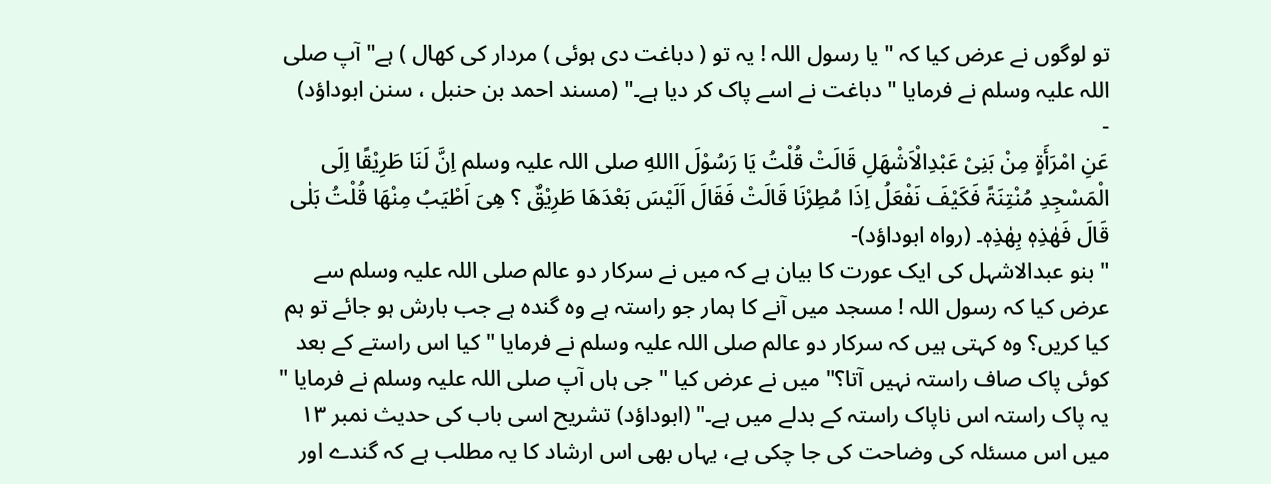تو لوگوں نے عرض کیا کہ " یا رسول اللہ ! یہ تو ( دباغت دی ہوئی ) مردار کی کھال ) ہے" آپ صلی اللہ علیہ وسلم نے فرمایا " دباغت نے اسے پاک کر دیا ہے۔" (مسند احمد بن حنبل ، سنن ابوداؤد)
-
عَنِ امْرَأَۃٍ مِنْ بَنِیْ عَبْدِالْاَشْھَلِ قَالَتْ قُلْتُ یَا رَسُوْلَ االلهِ صلی اللہ علیہ وسلم اِنَّ لَنَا طَرِیْقًا اِلَی الْمَسْجِدِ مُنْتِنَۃً فَکَیْفَ نَفْعَلُ اِذَا مُطِرْنَا قَالَتْ فَقَالَ اَلَیْسَ بَعْدَھَا طَرِیْقٌ ؟ ھِیَ اَطْیَبُ مِنْھَا قُلْتُ بَلٰی قَالَ فَھٰذِہٖ بِھٰذِہٖ۔ (رواہ ابوداؤد)-
" بنو عبدالاشہل کی ایک عورت کا بیان ہے کہ میں نے سرکار دو عالم صلی اللہ علیہ وسلم سے عرض کیا کہ رسول اللہ ! مسجد میں آنے کا ہمار جو راستہ ہے وہ گندہ ہے جب بارش ہو جائے تو ہم کیا کریں؟ وہ کہتی ہیں کہ سرکار دو عالم صلی اللہ علیہ وسلم نے فرمایا " کیا اس راستے کے بعد کوئی پاک صاف راستہ نہیں آتا؟" میں نے عرض کیا " جی ہاں آپ صلی اللہ علیہ وسلم نے فرمایا " یہ پاک راستہ اس ناپاک راستہ کے بدلے میں ہے۔" (ابوداؤد) تشریح اسی باب کی حدیث نمبر ١٣ میں اس مسئلہ کی وضاحت کی جا چکی ہے، یہاں بھی اس ارشاد کا یہ مطلب ہے کہ گندے اور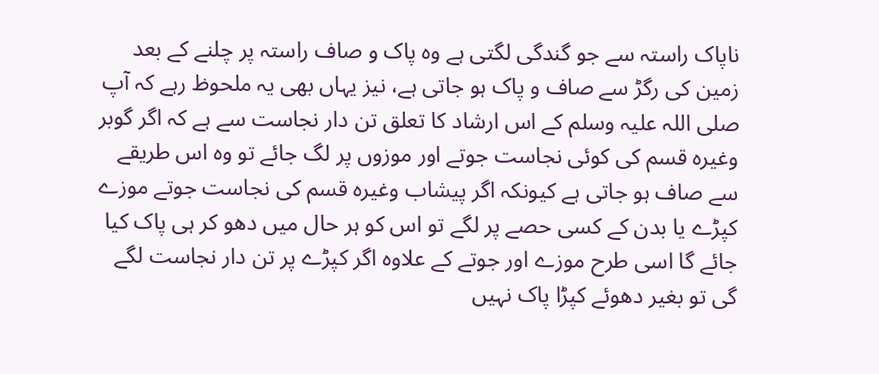ناپاک راستہ سے جو گندگی لگتی ہے وہ پاک و صاف راستہ پر چلنے کے بعد زمین کی رگڑ سے صاف و پاک ہو جاتی ہے، نیز یہاں بھی یہ ملحوظ رہے کہ آپ صلی اللہ علیہ وسلم کے اس ارشاد کا تعلق تن دار نجاست سے ہے کہ اگر گوبر وغیرہ قسم کی کوئی نجاست جوتے اور موزوں پر لگ جائے تو وہ اس طریقے سے صاف ہو جاتی ہے کیونکہ اگر پیشاب وغیرہ قسم کی نجاست جوتے موزے کپڑے یا بدن کے کسی حصے پر لگے تو اس کو ہر حال میں دھو کر ہی پاک کیا جائے گا اسی طرح موزے اور جوتے کے علاوہ اگر کپڑے پر تن دار نجاست لگے گی تو بغیر دھوئے کپڑا پاک نہیں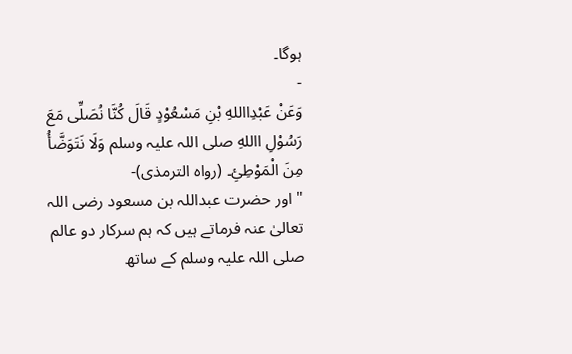ہوگا۔
-
وَعَنْ عَبْدِااللهِ بْنِ مَسْعُوْدٍ قَالَ کُنَّا نُصَلِّی مَعَ رَسُوْلِ االلهِ صلی اللہ علیہ وسلم وَلَا نَتَوَضَّأُ مِنَ الْمَوْطِئِ۔ (رواہ الترمذی)-
" اور حضرت عبداللہ بن مسعود رضی اللہ تعالیٰ عنہ فرماتے ہیں کہ ہم سرکار دو عالم صلی اللہ علیہ وسلم کے ساتھ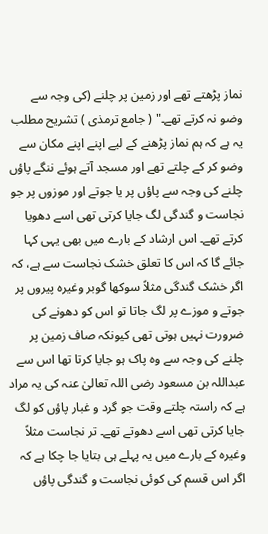نماز پڑھتے تھے اور زمین پر چلنے (کی وجہ سے وضو نہ کرتے تھے۔" ( جامع ترمذی ) تشریح مطلب یہ ہے کہ ہم نماز پڑھنے کے لیے اپنے اپنے مکان سے وضو کر کے چلتے تھے اور مسجد آتے ہوئے ننگے پاؤں چلنے کی وجہ سے پاؤں پر یا جوتے اور موزوں پر جو نجاست و گندگی لگ جایا کرتی تھی اسے دھویا کرتے تھے۔ اس ارشاد کے بارے میں بھی یہی کہا جائے گا کہ اس کا تعلق خشک نجاست سے ہے، کہ اگر خشک گندگی مثلاً سوکھا گوبر وغیرہ پیروں پر جوتے و موزے پر لگ جاتا تو اس کو دھونے کی ضرورت نہیں ہوتی تھی کیونکہ صاف زمین پر چلنے کی وجہ سے وہ پاک ہو جایا کرتا تھا اس سے عبداللہ بن مسعود رضی اللہ تعالیٰ عنہ کی یہ مراد ہے کہ راستہ چلتے وقت جو گرد و غبار پاؤں کو لگ جایا کرتی تھی اسے دھوتے تھے۔ تر نجاست مثلاً وغیرہ کے بارے میں یہ پہلے ہی بتایا جا چکا ہے کہ اگر اس قسم کی کوئی نجاست و گندگی پاؤں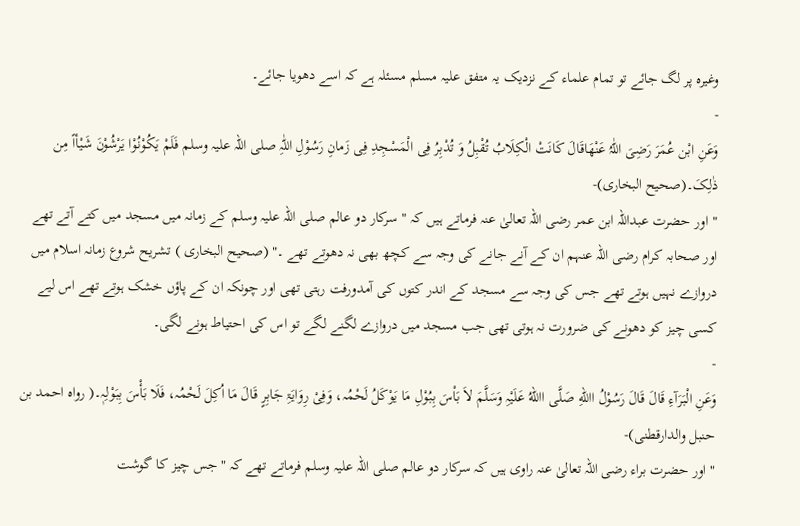وغیرہ پر لگ جائے تو تمام علماء کے نزدیک یہ متفق علیہ مسلم مسئلہ ہے کہ اسے دھویا جائے۔
-
وَعَنِ ابْن عُمَرَ رَضِیَ اللّٰہُ عَنْھَاقَالَ کَانَتْ الْکِلَابُ تُقْبِلُ وَ تُدْبِرُ فِی الْمَسْجِدِ فِی زَمانِ رَسُوْلِ اللّٰہِ صلی اللہ علیہ وسلم فَلَمْ یَکُوْنُوْا یَرْشُوْنَ شَیْأاً مِن ذٰلِکَ۔(صحیح البخاری)-
" اور حضرت عبداللہ ابن عمر رضی اللہ تعالیٰ عنہ فرماتے ہیں کہ " سرکار دو عالم صلی اللہ علیہ وسلم کے زمانہ میں مسجد میں کتے آتے تھے اور صحابہ کرام رضی اللہ عنہم ان کے آنے جانے کی وجہ سے کچھ بھی نہ دھوتے تھے ۔" (صحیح البخاری ) تشریح شروع زمانہ اسلام میں دروازے نہیں ہوتے تھے جس کی وجہ سے مسجد کے اندر کتوں کی آمدورفت رہتی تھی اور چونکہ ان کے پاؤں خشک ہوتے تھے اس لیے کسی چیز کو دھونے کی ضرورت نہ ہوتی تھی جب مسجد میں دروازے لگنے لگے تو اس کی احتیاط ہونے لگی۔
-
وَعَنِ الْبَرَآءِ قَالَ قَالَ رَسُوْلُ االلهِ صَلَّی االلهُ عَلَیْہِ وَسَلَّمَ لاَ بَاْسَ بِبُوْلِ مَا یَوْکَلُ لَحْمُہ، وَفِیْ رِوَایَۃِ جَابِرٍ قَالَ مَا اُکِلَ لَحْمُہ، فَلَا بَأْسَ بِبَوْلِہٖ۔( رواہ احمد بن حنبل والدارقطنی)-
" اور حضرت براء رضی اللہ تعالیٰ عنہ راوی ہیں کہ سرکار دو عالم صلی اللہ علیہ وسلم فرماتے تھے کہ " جس چیز کا گوشت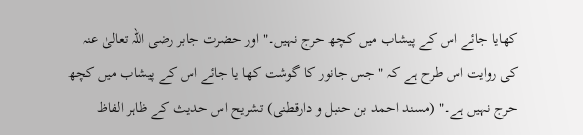کھایا جائے اس کے پیشاب میں کچھ حرج نہیں۔" اور حضرت جابر رضی اللہ تعالیٰ عنہ کی روایت اس طرح ہے کہ " جس جانور کا گوشت کھا یا جائے اس کے پیشاب میں کچھ حرج نہیں ہے۔" (مسند احمد بن حنبل و دارقطنی) تشریح اس حدیث کے ظاہر الفاظ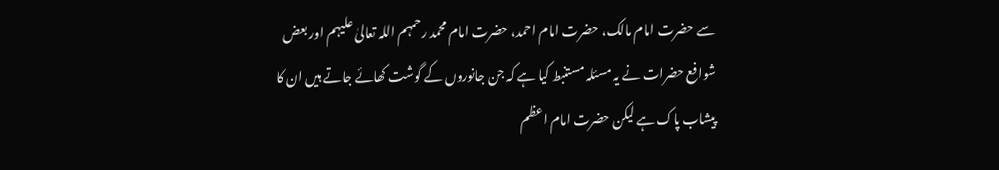سے حضرت امام مالک، حضرت امام احمد، حضرت امام محمد رحمہم اللہ تعالیٰ علیہم اور بعض شوافع حضرات نے یہ مسئلہ مستنبط کیا ہے کہ جن جانوروں کے گوشت کھائے جاتے ہیں ان کا پیشاب پاک ہے لیکن حضرت امام اعظم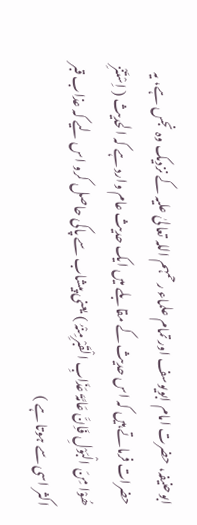ابوحنیفہ، حضرت امام ابویوسف اور تمام علماء رحمہم اللہ تعالیٰ علیہ کے نزدیک وہ نجس ہے، یہ حضرات فرماتے ہیں کہ اس حدیث کے مقابلے میں ایک حدیث عام وارد ہے کہ الحدیث ( اِسْتَنْزِ ھُوْا مِنَ الْبَوْلِ فَاِنَّ عَامَّۃَ عَذَابِ الْقَبْرِمِنْہُ ) یعنی پیشاب سے پاکی حاصل کرو اس لیے کہ عذاب قبر اکثر اسی سے ہوتا ہے )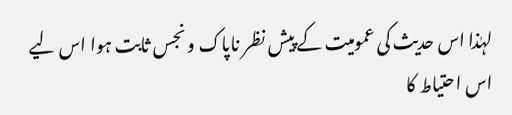لہٰذا اس حدیث کی عمومیت کے پیش نظر ناپاک و نجس ثابت ہوا اس لیے اس احتیاط کا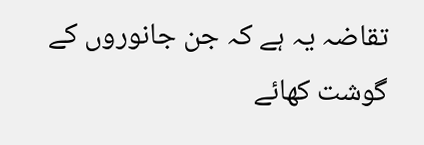تقاضہ یہ ہے کہ جن جانوروں کے گوشت کھائے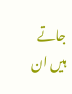جاتے ہیں ان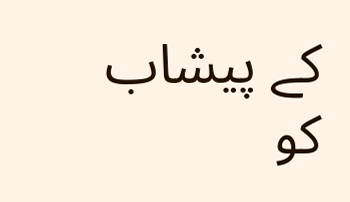کے پیشاب کو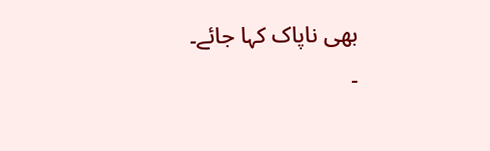بھی ناپاک کہا جائے۔
-